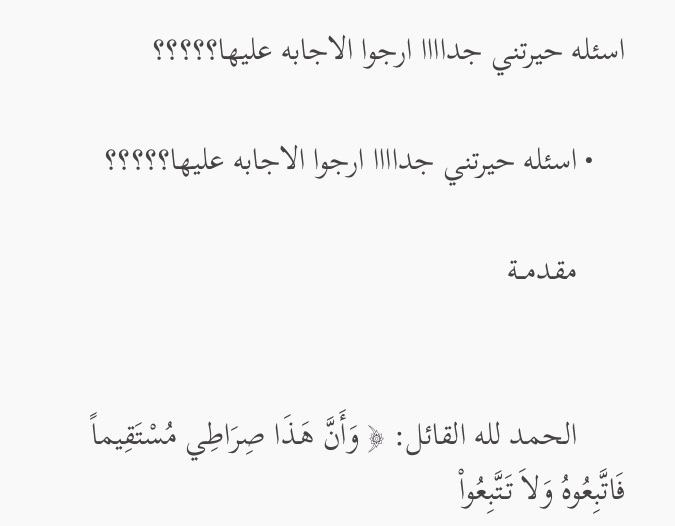اسئله حيرتني جداااا ارجوا الاجابه عليها؟؟؟؟؟

    • اسئله حيرتني جداااا ارجوا الاجابه عليها؟؟؟؟؟

      مقدمــة


      الحمد لله القائل: ﴿ وَأَنَّ هَـذَا صِرَاطِي مُسْتَقِيماً فَاتَّبِعُوهُ وَلاَ تَتَّبِعُواْ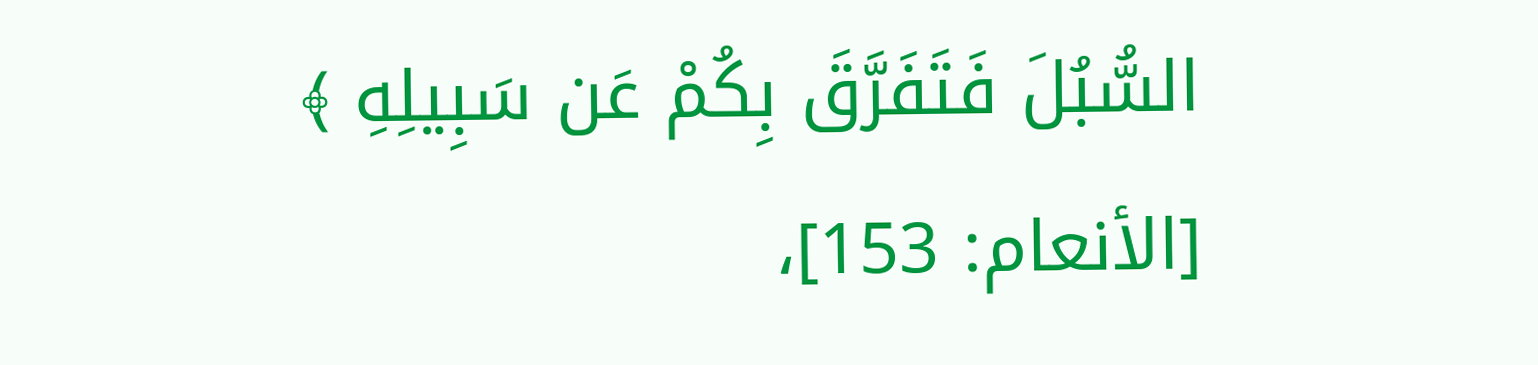السُّبُلَ فَتَفَرَّقَ بِكُمْ عَن سَبِيلِهِ ﴾ [الأنعام: 153]،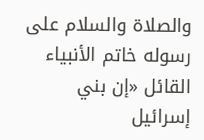والصلاة والسلام على رسوله خاتم الأنبياء القائل «إن بني إسرائيل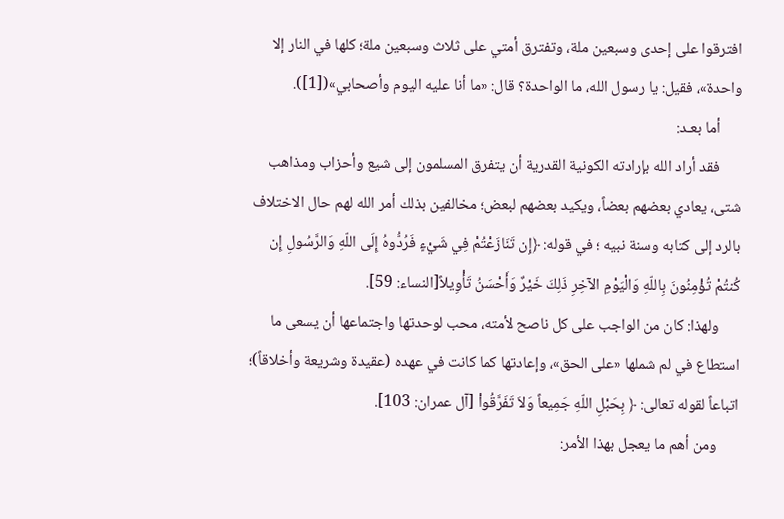افترقوا على إحدى وسبعين ملة، وتفترق أمتي على ثلاث وسبعين ملة؛ كلها في النار إلا واحدة»، فقيل: يا رسول الله، ما الواحدة؟ قال: «ما أنا عليه اليوم وأصحابي»([1]).
      أما بعـد:
      فقد أراد الله بإرادته الكونية القدرية أن يتفرق المسلمون إلى شيع وأحزاب ومذاهب شتى، يعادي بعضهم بعضاً، ويكيد بعضهم لبعض؛ مخالفين بذلك أمر الله لهم حال الاختلاف بالرد إلى كتابه وسنة نبيه ؛ في قوله: ﴿إِن تَنَازَعْتُمْ فِي شَيْءٍ فَرُدُّوهُ إِلَى اللّهِ وَالرَّسُولِ إِن كُنتُمْ تُؤْمِنُونَ بِاللّهِ وَالْيَوْمِ الآخِرِ ذَلِكَ خَيْرٌ وَأَحْسَنُ تَأْوِيلاً[النساء: 59].
      ولهذا: كان من الواجب على كل ناصح لأمته، محب لوحدتها واجتماعها أن يسعى ما استطاع في لم شملها «على الحق»، وإعادتها كما كانت في عهده (عقيدة وشريعة وأخلاقاً)؛ اتباعاً لقوله تعالى: ﴿ بِحَبْلِ اللّهِ جَمِيعاً وَلاَ تَفَرَّقُواْ [آل عمران: 103].
      ومن أهم ما يعجل بهذا الأمر: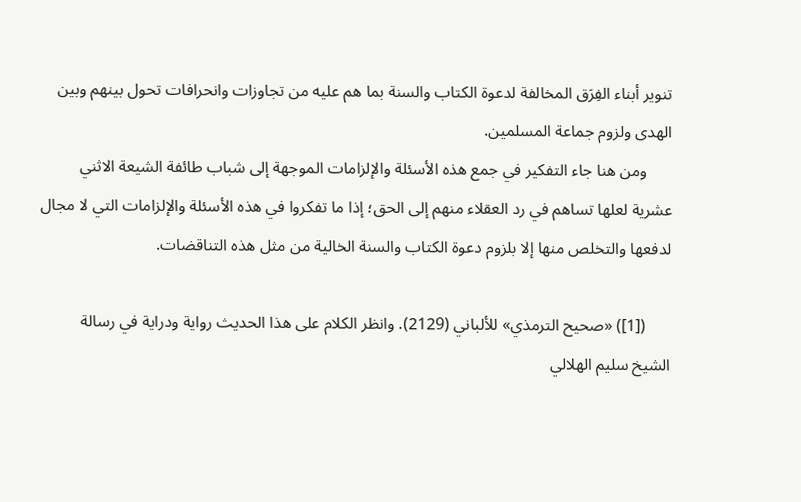تنوير أبناء الفِرَق المخالفة لدعوة الكتاب والسنة بما هم عليه من تجاوزات وانحرافات تحول بينهم وبين الهدى ولزوم جماعة المسلمين.
      ومن هنا جاء التفكير في جمع هذه الأسئلة والإلزامات الموجهة إلى شباب طائفة الشيعة الاثني عشرية لعلها تساهم في رد العقلاء منهم إلى الحق؛ إذا ما تفكروا في هذه الأسئلة والإلزامات التي لا مجال لدفعها والتخلص منها إلا بلزوم دعوة الكتاب والسنة الخالية من مثل هذه التناقضات.

      ([1]) «صحيح الترمذي» للألباني (2129). وانظر الكلام على هذا الحديث رواية ودراية في رسالة الشيخ سليم الهلالي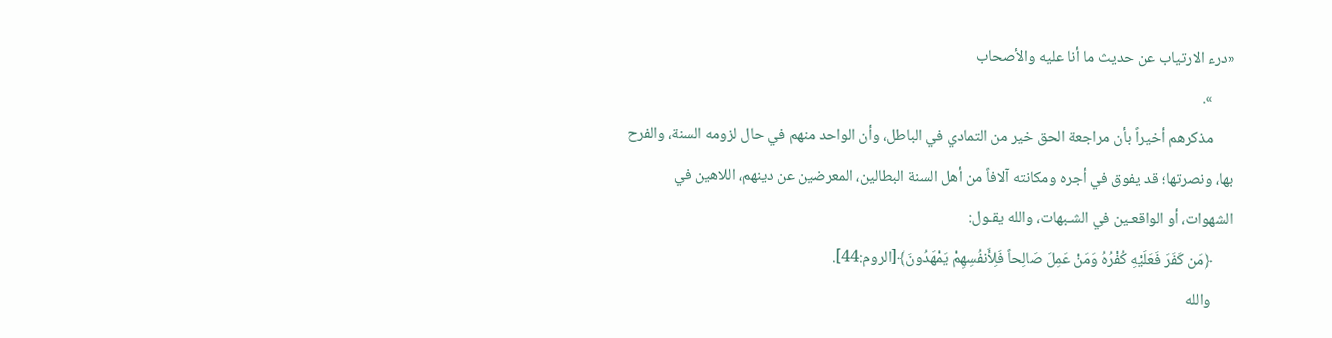«درء الارتياب عن حديث ما أنا عليه والأصحاب
      ».
      مذكرهم أخيراً بأن مراجعة الحق خير من التمادي في الباطل، وأن الواحد منهم في حال لزومه السنة، والفرح بها، ونصرتها؛ قد يفوق في أجره ومكانته آلافاً من أهل السنة البطالين، المعرضين عن دينهم، اللاهين في الشهوات، أو الواقعـين في الشـبهات، والله يقـول:
      ﴿مَن كَفَرَ فَعَلَيْهِ كُفْرُهُ وَمَنْ عَمِلَ صَالِحاً فَلِأَنفُسِهِمْ يَمْهَدُونَ﴾[الروم:44].
      والله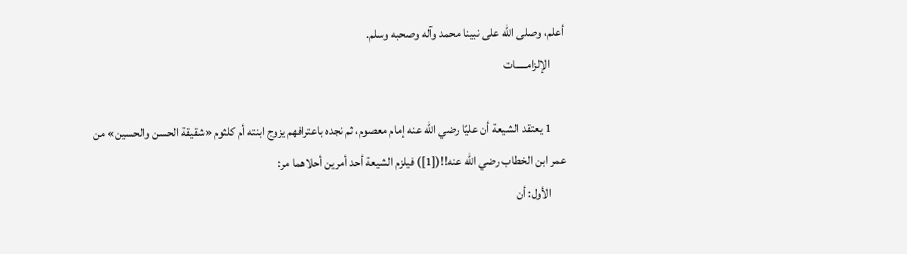أعلم، وصلى الله على نبينا محمد وآله وصحبه وسلم.
      الإلزامـــــات

      1 يعتقد الشيعة أن عليًا رضي الله عنه إمام معصوم، ثم نجده باعترافهم يزوج ابنته أم كلثوم «شقيقة الحسن والحسين» من عمر ابن الخطاب رضي الله عنه!!([1]) فيلزم الشيعة أحد أمرين أحلاهما مر:
      الأول: أن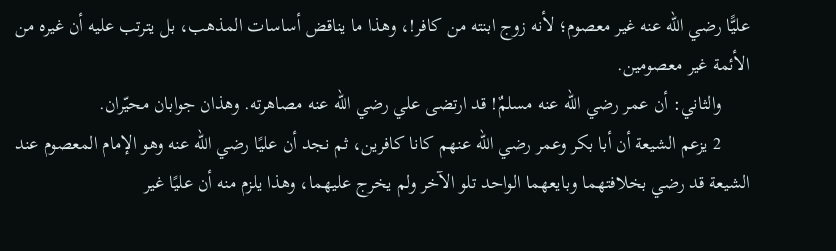عليًّا رضي الله عنه غير معصوم؛ لأنه زوج ابنته من كافر!، وهذا ما يناقض أساسات المذهب، بل يترتب عليه أن غيره من الأئمة غير معصومين.
      والثاني: أن عمر رضي الله عنه مسلمٌ! قد ارتضى علي رضي الله عنه مصاهرته. وهذان جوابان محيّران.
      2 يزعم الشيعة أن أبا بكر وعمر رضي الله عنهم كانا كافرين، ثم نجد أن عليًا رضي الله عنه وهو الإمام المعصوم عند الشيعة قد رضي بخلافتهما وبايعهما الواحد تلو الآخر ولم يخرج عليهما، وهذا يلزم منه أن عليًا غير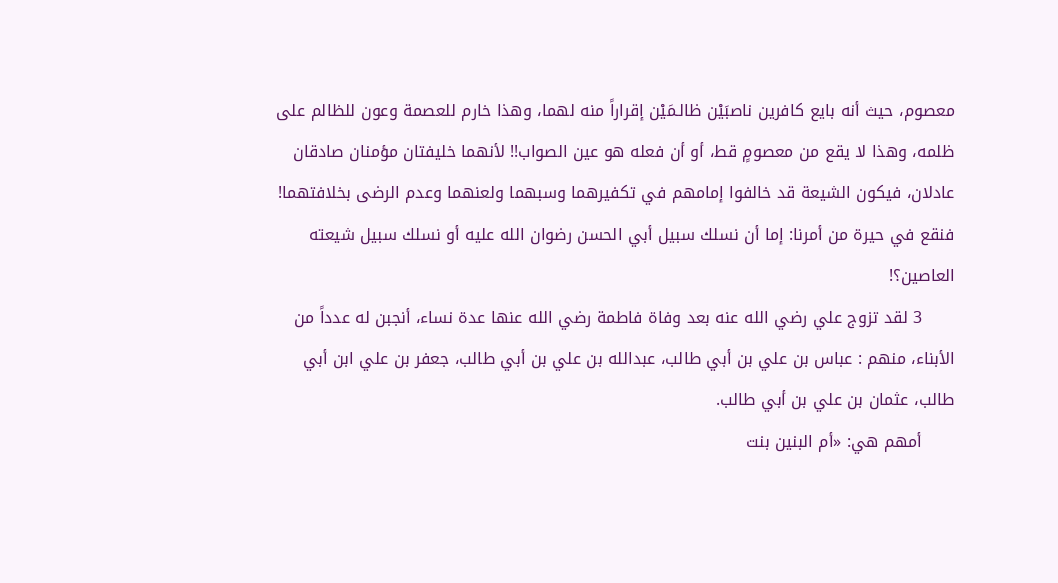معصوم، حيث أنه بايع كافرين ناصبَيْن ظالـمَيْن إقراراً منه لهما، وهذا خارم للعصمة وعون للظالم على ظلمه، وهذا لا يقع من معصومٍ قط، أو أن فعله هو عين الصواب!! لأنهما خليفتان مؤمنان صادقان عادلان، فيكون الشيعة قد خالفوا إمامهم في تكفيرهما وسبهما ولعنهما وعدم الرضى بخلافتهما! فنقع في حيرة من أمرنا: إما أن نسلك سبيل أبي الحسن رضوان الله عليه أو نسلك سبيل شيعته العاصين؟!
      3 لقد تزوج علي رضي الله عنه بعد وفاة فاطمة رضي الله عنها عدة نساء، أنجبن له عدداً من الأبناء، منهم : عباس بن علي بن أبي طالب، عبدالله بن علي بن أبي طالب، جعفر بن علي ابن أبي طالب، عثمان بن علي بن أبي طالب.
      أمهم هي: «أم البنين بنت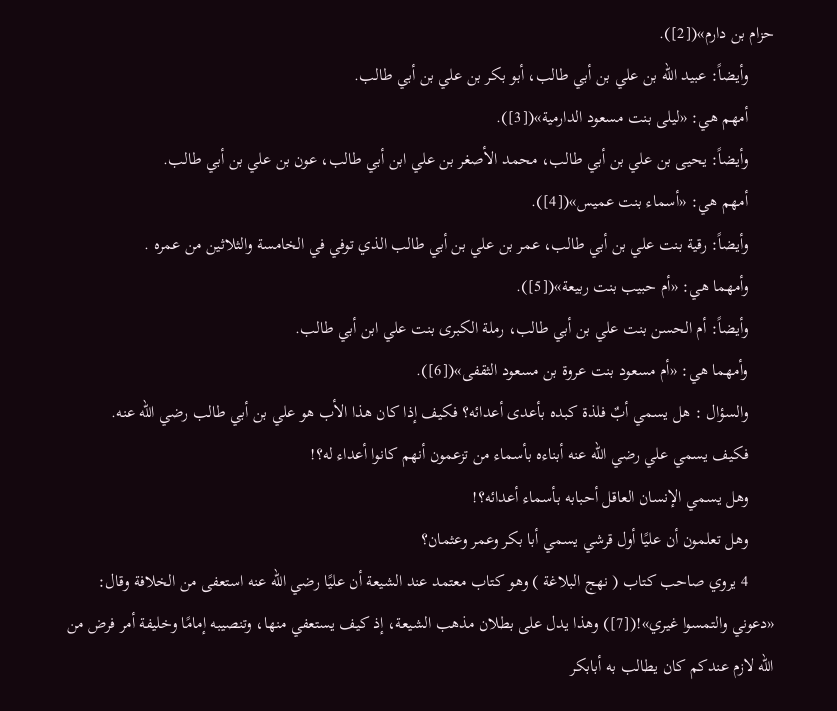حزام بن دارم»([2]).
      وأيضاً: عبيد الله بن علي بن أبي طالب، أبو بكر بن علي بن أبي طالب.
      أمهم هي: «ليلى بنت مسعود الدارمية»([3]).
      وأيضاً: يحيى بن علي بن أبي طالب، محمد الأصغر بن علي ابن أبي طالب، عون بن علي بن أبي طالب.
      أمهم هي: «أسماء بنت عميس»([4]).
      وأيضاً: رقية بنت علي بن أبي طالب، عمر بن علي بن أبي طالب الذي توفي في الخامسة والثلاثين من عمره .
      وأمهما هي: «أم حبيب بنت ربيعة»([5]).
      وأيضاً: أم الحسن بنت علي بن أبي طالب، رملة الكبرى بنت علي ابن أبي طالب.
      وأمهما هي: «أم مسعود بنت عروة بن مسعود الثقفى»([6]).
      والسؤال : هل يسمي أبٌ فلذة كبده بأعدى أعدائه؟ فكيف إذا كان هذا الأب هو علي بن أبي طالب رضي الله عنه.
      فكيف يسمي علي رضي الله عنه أبناءه بأسماء من تزعمون أنهم كانوا أعداء له؟!
      وهل يسمي الإنسان العاقل أحبابه بأسماء أعدائه؟!
      وهل تعلمون أن عليًا أول قرشي يسمي أبا بكر وعمر وعثمان؟
      4 يروي صاحب كتاب ( نهج البلاغة ) وهو كتاب معتمد عند الشيعة أن عليًا رضي الله عنه استعفى من الخلافة وقال: «دعوني والتمسوا غيري»!([7]) وهذا يدل على بطلان مذهب الشيعة، إذ كيف يستعفي منها، وتنصيبه إمامًا وخليفة أمر فرض من الله لازم عندكم كان يطالب به أبابكر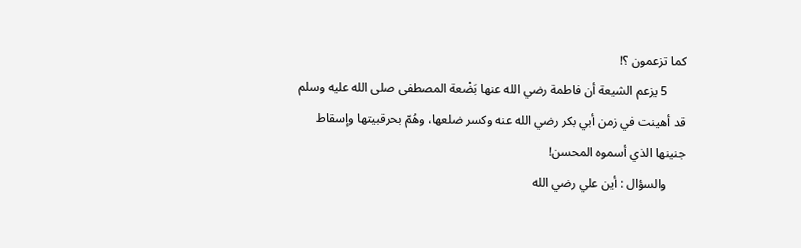كما تزعمون ؟!
      5 يزعم الشيعة أن فاطمة رضي الله عنها بَضْعة المصطفى صلى الله عليه وسلم قد أهينت في زمن أبي بكر رضي الله عنه وكسر ضلعها، وهُمّ بحرقبيتها وإسقاط جنينها الذي أسموه المحسن!
      والسؤال : أين علي رضي الله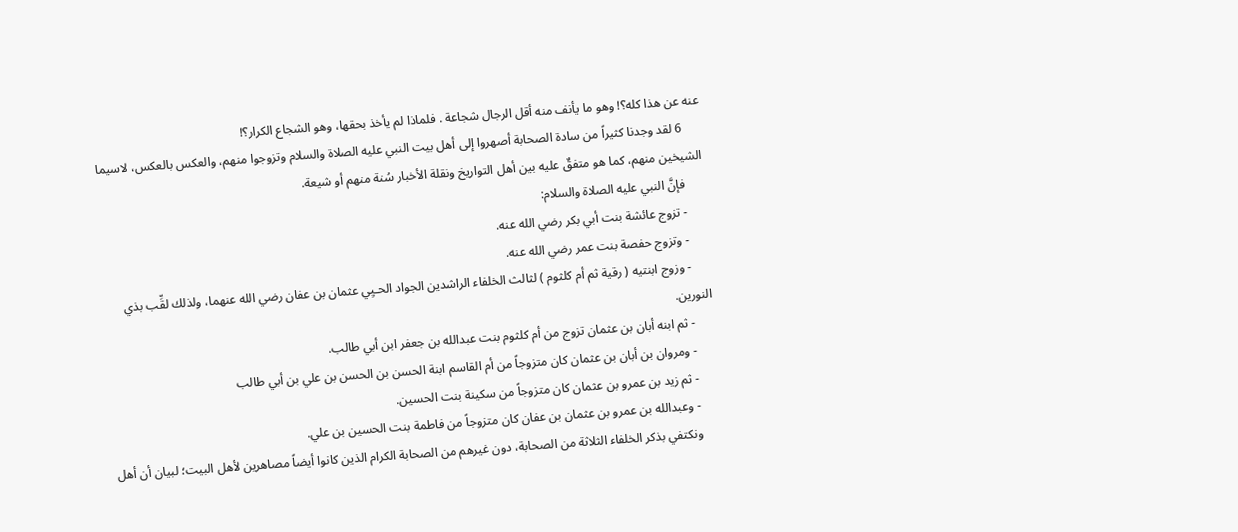عنه عن هذا كله؟! وهو ما يأنف منه أقل الرجال شجاعة . فلماذا لم يأخذ بحقها، وهو الشجاع الكرار؟!
      6 لقد وجدنا كثيراً من سادة الصحابة أصهروا إلى أهل بيت النبي عليه الصلاة والسلام وتزوجوا منهم، والعكس بالعكس، لاسيما الشيخين منهم، كما هو متفقٌ عليه بين أهل التواريخ ونقلة الأخبار سُنة منهم أو شيعة.
      فإنَّ النبي عليه الصلاة والسلام:
      - تزوج عائشة بنت أبي بكر رضي الله عنه.
      - وتزوج حفصة بنت عمر رضي الله عنه.
      - وزوج ابنتيه ( رقية ثم أم كلثوم ) لثالث الخلفاء الراشدين الجواد الحـيِي عثمان بن عفان رضي الله عنهما، ولذلك لقِّب بذي النورين.
      - ثم ابنه أبان بن عثمان تزوج من أم كلثوم بنت عبدالله بن جعفر ابن أبي طالب.
      - ومروان بن أبان بن عثمان كان متزوجاً من أم القاسم ابنة الحسن بن الحسن بن علي بن أبي طالب
      - ثم زيد بن عمرو بن عثمان كان متزوجاً من سكينة بنت الحسين.
      - وعبدالله بن عمرو بن عثمان بن عفان كان متزوجاً من فاطمة بنت الحسين بن علي.
      ونكتفي بذكر الخلفاء الثلاثة من الصحابة، دون غيرهم من الصحابة الكرام الذين كانوا أيضاً مصاهرين لأهل البيت؛ لبيان أن أهل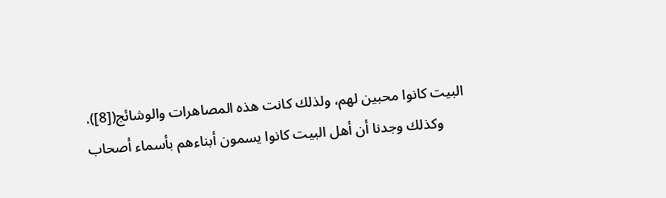البيت كانوا محبين لهم، ولذلك كانت هذه المصاهرات والوشائج([8]).
      وكذلك وجدنا أن أهل البيت كانوا يسمون أبناءهم بأسماء أصحاب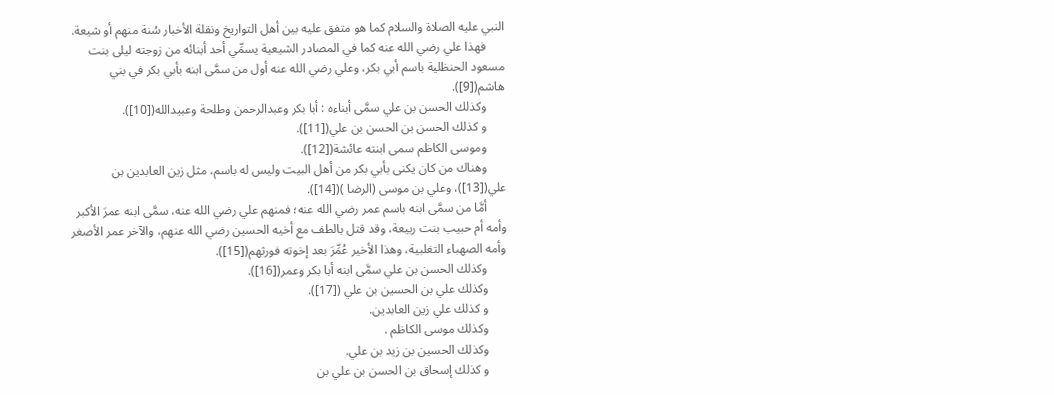النبي عليه الصلاة والسلام كما هو متفق عليه بين أهل التواريخ ونقلة الأخبار سُنة منهم أو شيعة.
      فهذا علي رضي الله عنه كما في المصادر الشيعية يسمِّي أحد أبنائه من زوجته ليلى بنت مسعود الحنظلية باسم أبي بكر، وعلي رضي الله عنه أول من سمَّى ابنه بأبي بكر في بني هاشم([9]).
      وكذلك الحسن بن علي سمَّى أبناءه : أبا بكر وعبدالرحمن وطلحة وعبيدالله([10]).
      و كذلك الحسن بن الحسن بن علي([11]).
      وموسى الكاظم سمى ابنته عائشة([12]).
      وهناك من كان يكنى بأبي بكر من أهل البيت وليس له باسم، مثل زين العابدين بن علي([13])، وعلي بن موسى (الرضا )([14]).
      أمَّا من سمَّى ابنه باسم عمر رضي الله عنه؛ فمنهم علي رضي الله عنه، سمَّى ابنه عمرَ الأكبر وأمه أم حبيب بنت ربيعة، وقد قتل بالطف مع أخيه الحسين رضي الله عنهم، والآخر عمر الأصغر وأمه الصهباء التغلبية، وهذا الأخير عُمِّرَ بعد إخوته فورثهم([15]).
      وكذلك الحسن بن علي سمَّى ابنه أبا بكر وعمر([16]).
      وكذلك علي بن الحسين بن علي ([17]).
      و كذلك علي زين العابدين.
      وكذلك موسى الكاظم .
      وكذلك الحسين بن زيد بن علي.
      و كذلك إسحاق بن الحسن بن علي بن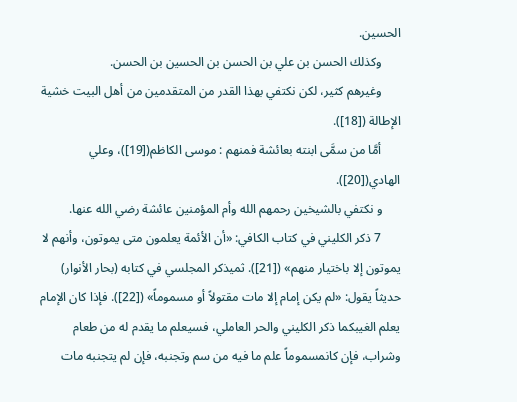الحسين.
      وكذلك الحسن بن علي بن الحسن بن الحسين بن الحسن.
      وغيرهم كثير، لكن نكتفي بهذا القدر من المتقدمين من أهل البيت خشية الإطالة ([18]).
      أمَّا من سمَّى ابنته بعائشة فمنهم : موسى الكاظم([19])، وعلي الهادي([20]).
      و نكتفي بالشيخين رحمهم الله وأم المؤمنين عائشة رضي الله عنها.
      7 ذكر الكليني في كتاب الكافي: «أن الأئمة يعلمون متى يموتون، وأنهم لا يموتون إلا باختيار منهم» ([21]). ثميذكر المجلسي في كتابه (بحار الأنوار) حديثاً يقول: «لم يكن إمام إلا مات مقتولاً أو مسموماً» ([22]). فإذا كان الإمام يعلم الغيبكما ذكر الكليني والحر العاملي، فسيعلم ما يقدم له من طعام وشراب، فإن كانمسموماً علم ما فيه من سم وتجنبه، فإن لم يتجنبه مات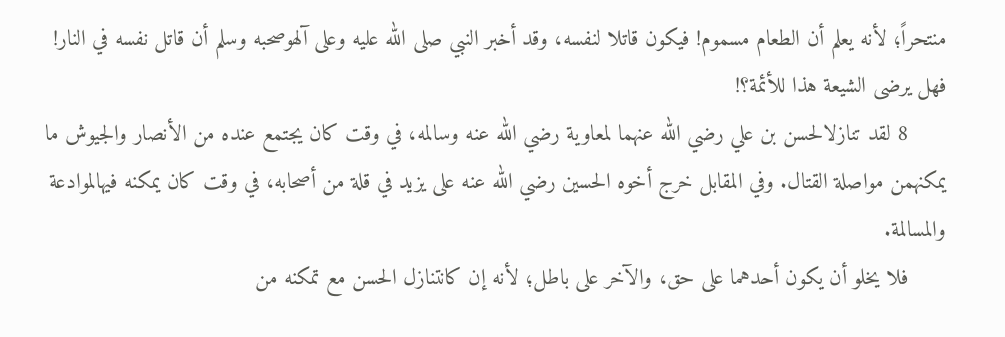منتحراً؛ لأنه يعلم أن الطعام مسموم! فيكون قاتلا لنفسه، وقد أخبر النبي صلى الله عليه وعلى آلهوصحبه وسلم أن قاتل نفسه في النار! فهل يرضى الشيعة هذا للأئمة؟!
      8 لقد تنازلالحسن بن علي رضي الله عنهما لمعاوية رضي الله عنه وسالمه، في وقت كان يجتمع عنده من الأنصار والجيوش ما يمكنهمن مواصلة القتال. وفي المقابل خرج أخوه الحسين رضي الله عنه على يزيد في قلة من أصحابه، في وقت كان يمكنه فيهالموادعة والمسالمة.
      فلا يخلو أن يكون أحدهما على حق، والآخر على باطل؛ لأنه إن كانتنازل الحسن مع تمكنه من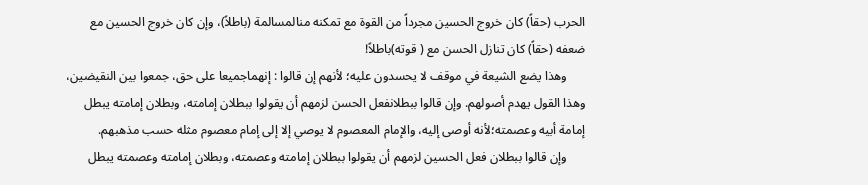الحرب (حقاً) كان خروج الحسين مجرداً من القوة مع تمكنه منالمسالمة (باطلاً)، وإن كان خروج الحسين مع ضعفه (حقاً) كان تنازل الحسن مع ( قوته)باطلاً!
      وهذا يضع الشيعة في موقف لا يحسدون عليه؛ لأنهم إن قالوا : إنهماجميعا على حق، جمعوا بين النقيضين، وهذا القول يهدم أصولهم. وإن قالوا ببطلانفعل الحسن لزمهم أن يقولوا ببطلان إمامته، وبطلان إمامته يبطل إمامة أبيه وعصمته؛لأنه أوصى إليه، والإمام المعصوم لا يوصي إلا إلى إمام معصوم مثله حسب مذهبهم.
      وإن قالوا ببطلان فعل الحسين لزمهم أن يقولوا ببطلان إمامته وعصمته، وبطلان إمامته وعصمته يبطل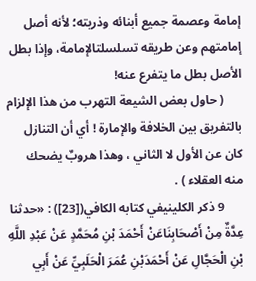إمامة وعصمة جميع أبنائه وذريته؛ لأنه أصل إمامتهم وعن طريقه تسلسلتالإمامة، وإذا بطل الأصل بطل ما يتفرع عنه!
      ( حاول بعض الشيعة التهرب من هذا الإلزام بالتفريق بين الخلافة والإمارة ! أي أن التنازل كان عن الأول لا الثاني ، وهذا هروبٌ يضحك منه العقلاء ) .
      9 ذكر الكلينيفي كتابه الكافي([23]) : «حدثنا عِدَّةٌ مِنْ أَصْحَابِنَاعَنْ أَحْمَدَ بْنِ مُحَمَّدٍ عَنْ عَبْدِ اللَّهِ بْنِ الْحَجَّالِ عَنْ أَحْمَدَبْنِ عُمَرَ الْحَلَبِيِّ عَنْ أَبِي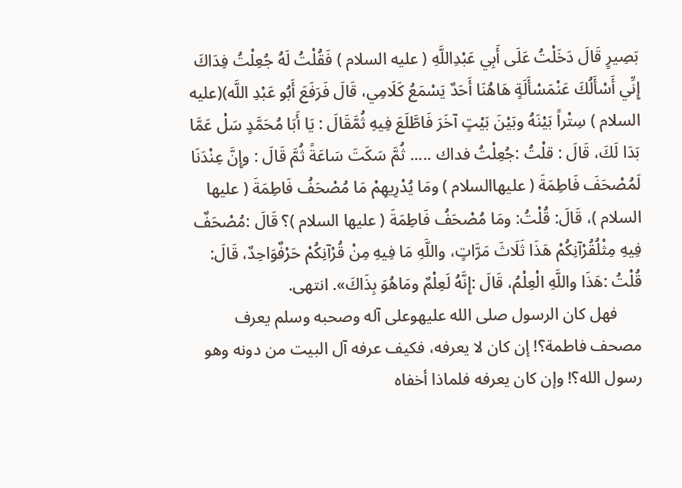بَصِيرٍ قَالَ دَخَلْتُ عَلَى أَبِي عَبْدِاللَّهِ ( عليه السلام ) فَقُلْتُ لَهُ جُعِلْتُ فِدَاكَ إِنِّي أَسْأَلُكَ عَنْمَسْأَلَةٍ هَاهُنَا أَحَدٌ يَسْمَعُ كَلَامِي، قَالَ فَرَفَعَ أَبُو عَبْدِ اللَّه)(عليه السلام ) سِتْراً بَيْنَهُ وبَيْنَ بَيْتٍ آخَرَ فَاطَّلَعَ فِيهِ ثُمَّقَالَ : يَا أَبَا مُحَمَّدٍ سَلْ عَمَّا بَدَا لَكَ، قَالَ : قلْتُ :جُعِلْتُ فداك ..... ثُمَّ سَكَتَ سَاعَةً ثُمَّ قَالَ : وإِنَّ عِنْدَنَا لَمُصْحَفَ فَاطِمَةَ ( عليهاالسلام ) ومَا يُدْرِيهِمْ مَا مُصْحَفُ فَاطِمَةَ ( عليها السلام )، قَالَ: قُلْتُ: ومَا مُصْحَفُ فَاطِمَةَ ( عليها السلام )؟ قَالَ :مُصْحَفٌ فِيهِ مِثْلُقُرْآنِكُمْ هَذَا ثَلَاثَ مَرَّاتٍ، واللَّهِ مَا فِيهِ مِنْ قُرْآنِكُمْ حَرْفٌوَاحِدٌ، قَالَ: قُلْتُ :هَذَا واللَّهِ الْعِلْمُ، قَالَ :إِنَّهُ لَعِلْمٌ ومَاهُوَ بِذَاكَ». انتهى.
      فهل كان الرسول صلى الله عليهوعلى آله وصحبه وسلم يعرف مصحف فاطمة؟! إن كان لا يعرفه، فكيف عرفه آل البيت من دونه وهو رسول الله؟! وإن كان يعرفه فلماذا أخفاه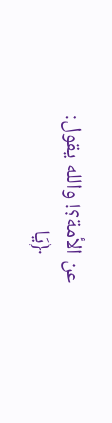عن الأمة؟! والله يقول:
      ﴿يَا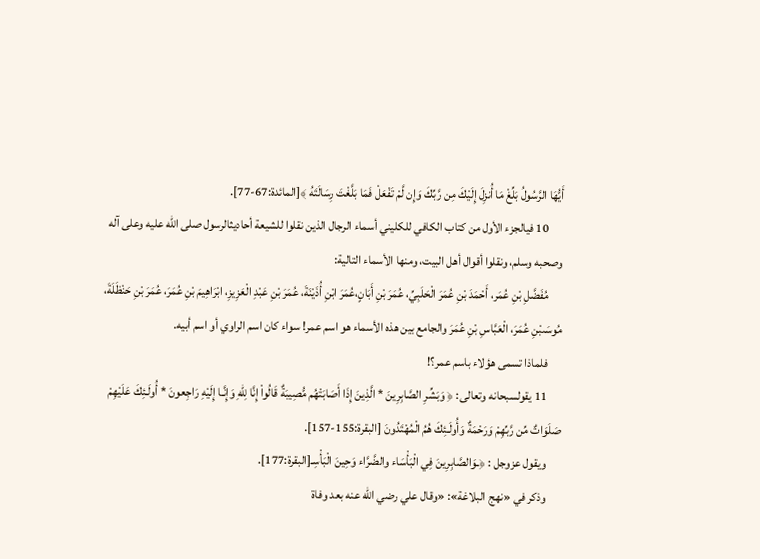أَيُّهَا الرَّسُولُ بَلِّغْ مَا أُنزِلَ إِلَيْكَ مِن رَّبِّكَ وَإِن لَّمْ تَفْعَلْ فَمَا بَلَّغْتَ رِسَالَتَهُ ﴾[المائدة:67-77].
      10 فيالجزء الأول من كتاب الكافي للكليني أسماء الرجال الذين نقلوا للشيعة أحاديثالرسول صلى الله عليه وعلى آله وصحبه وسلم، ونقلوا أقوال أهل البيت، ومنها الأسماء التالية:
      مُفَضَّلِ بْنِ عُمَر، أَحْمَدَ بْنِ عُمَرَ الْحَلَبِيِّ، عُمَرَ بْنِ أَبَانٍ،عُمَرَ ابْنِ أُذَيْنَةَ، عُمَرَ بْنِ عَبْدِ الْعَزِيزِ، ابْرَاهِيمَ بْنِ عُمَرَ، عُمَرَ بْنِ حَنْظَلَةَ، مُوسَىبْنِ عُمَرَ، الْعَبَّاسِ بْنِ عُمَرَ والجامع بين هذه الأسماء هو اسم عمر! سواء كان اسم الراوي أو اسم أبيه.
      فلماذا تسمى هؤلاء باسم عمر؟!
      11 يقولسبحانه وتعالى: ﴿ وَبَشِّرِ الصَّابِرِينَ * الَّذِينَ إِذَا أَصَابَتْهُم مُّصِيبَةٌ قَالُواْ إِنَّا لِلّهِ وَإِنَّـا إِلَيْهِ رَاجِعونَ * أُولَـئِكَ عَلَيْهِمْ صَلَوَاتٌ مِّن رَّبِّهِمْ وَرَحْمَةٌ وَأُولَـئِكَ هُمُ الْمُهْتَدُونَ [البقرة:155-157].
      ويقول عزوجل : ﴿ـوَالصَّابِرِينَ فِي الْبَأْسَاء والضَّرَّاء وَحِينَ الْبَأْسِـ[البقرة:177].
      وذكر في «نهج البلاغة»: «وقال علي رضي الله عنه بعد وفاة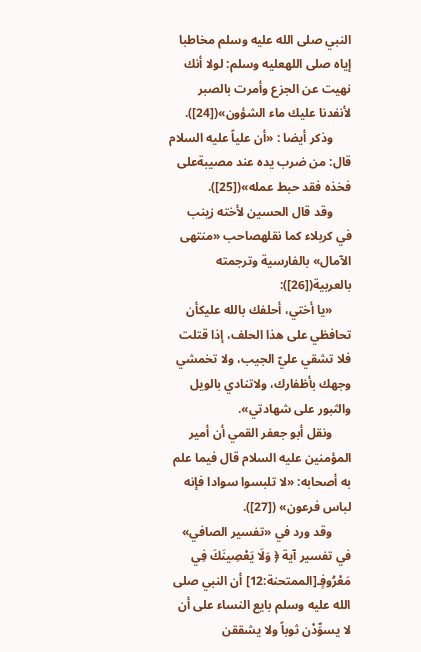النبي صلى الله عليه وسلم مخاطبا إياه صلى اللهعليه وسلم: لولا أنك نهيت عن الجزع وأمرت بالصبر لأنفدنا عليك ماء الشؤون»([24]).
      وذكر أيضا : «أن علياً عليه السلام قال: من ضرب يده عند مصيبةعلى فخذه فقد حبط عمله»([25]).
      وقد قال الحسين لأخته زينب في كربلاء كما نقلهصاحب «منتهى الآمال» بالفارسية وترجمته بالعربية([26]):
      «يا أختي، أحلفك بالله عليكأن تحافظي على هذا الحلف، إذا قتلت فلا تشقي عليّ الجيب، ولا تخمشي وجهك بأظفارك، ولاتنادي بالويل والثبور على شهادتي».
      ونقل أبو جعفر القمي أن أمير المؤمنين عليه السلام قال فيما علم به أصحابه: «لا تلبسوا سوادا فإنه لباس فرعون» ([27]).
      وقد ورد في «تفسير الصافي» في تفسير آية ﴿ وَلَا يَعْصِينَكَ فِي مَعْرُوفٍـ[الممتحنة:12] أن النبي صلى الله عليه وسلم بايع النساء على أن لا يسوِّدْن ثوباً ولا يشققن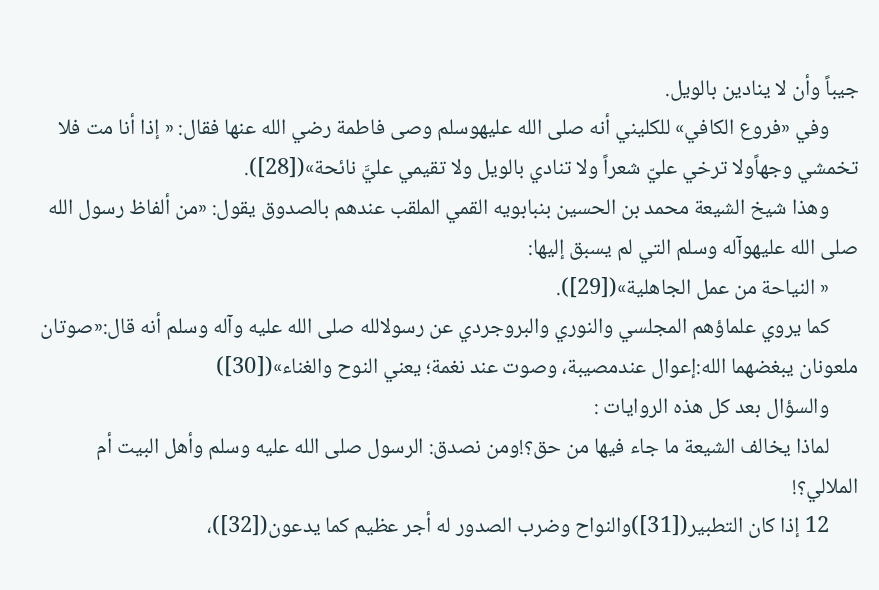جيباً وأن لا ينادين بالويل.
      وفي «فروع الكافي» للكليني أنه صلى الله عليهوسلم وصى فاطمة رضي الله عنها فقال: « إذا أنا مت فلا تخمشي وجهاًولا ترخي عليّ شعراً ولا تنادي بالويل ولا تقيمي عليَّ نائحة»([28]).
      وهذا شيخ الشيعة محمد بن الحسين بنبابويه القمي الملقب عندهم بالصدوق يقول: «من ألفاظ رسول الله صلى الله عليهوآله وسلم التي لم يسبق إليها:
      « النياحة من عمل الجاهلية»([29]).
      كما يروي علماؤهم المجلسي والنوري والبروجردي عن رسولالله صلى الله عليه وآله وسلم أنه قال:«صوتان ملعونان يبغضهما الله:إعوال عندمصيبة، وصوت عند نغمة؛ يعني النوح والغناء»([30])
      والسؤال بعد كل هذه الروايات :
      لماذا يخالف الشيعة ما جاء فيها من حق؟!ومن نصدق: الرسول صلى الله عليه وسلم وأهل البيت أم الملالي؟!
      12 إذا كان التطبير([31])والنواح وضرب الصدور له أجر عظيم كما يدعون([32])،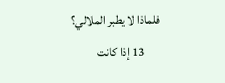فلماذا لا يطبر الملالي؟
      13 إذا كانت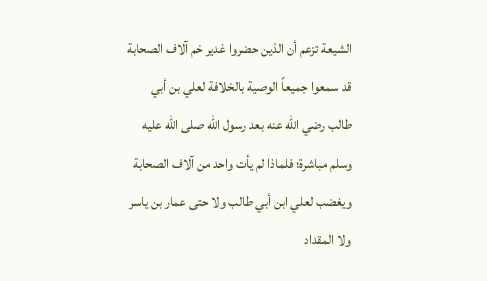الشيعة تزعم أن الذين حضروا غدير خم آلاف الصحابة قد سمعوا جميعاً الوصية بالخلافة لعلي بن أبي طالب رضي الله عنه بعد رسول الله صلى الله عليه وسلم مباشرة؛ فلماذا لم يأت واحد من آلاف الصحابة ويغضب لعلي ابن أبي طالب ولا حتى عمار بن ياسر ولا المقداد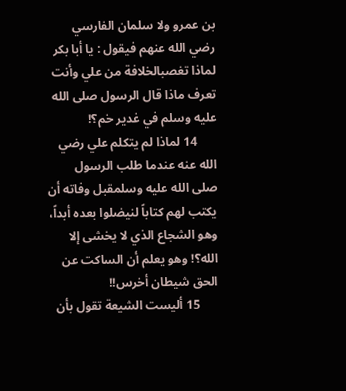بن عمرو ولا سلمان الفارسي رضي الله عنهم فيقول : يا أبا بكر لماذا تغصبالخلافة من علي وأنت تعرف ماذا قال الرسول صلى الله عليه وسلم في غدير خم؟!
      14 لماذا لم يتكلم علي رضي الله عنه عندما طلب الرسول صلى الله عليه وسلمقبل وفاته أن يكتب لهم كتاباً لنيضلوا بعده أبداً، وهو الشجاع الذي لا يخشى إلا الله؟! وهو يعلم أن الساكت عن الحق شيطان أخرس!!
      15 أليست الشيعة تقول بأن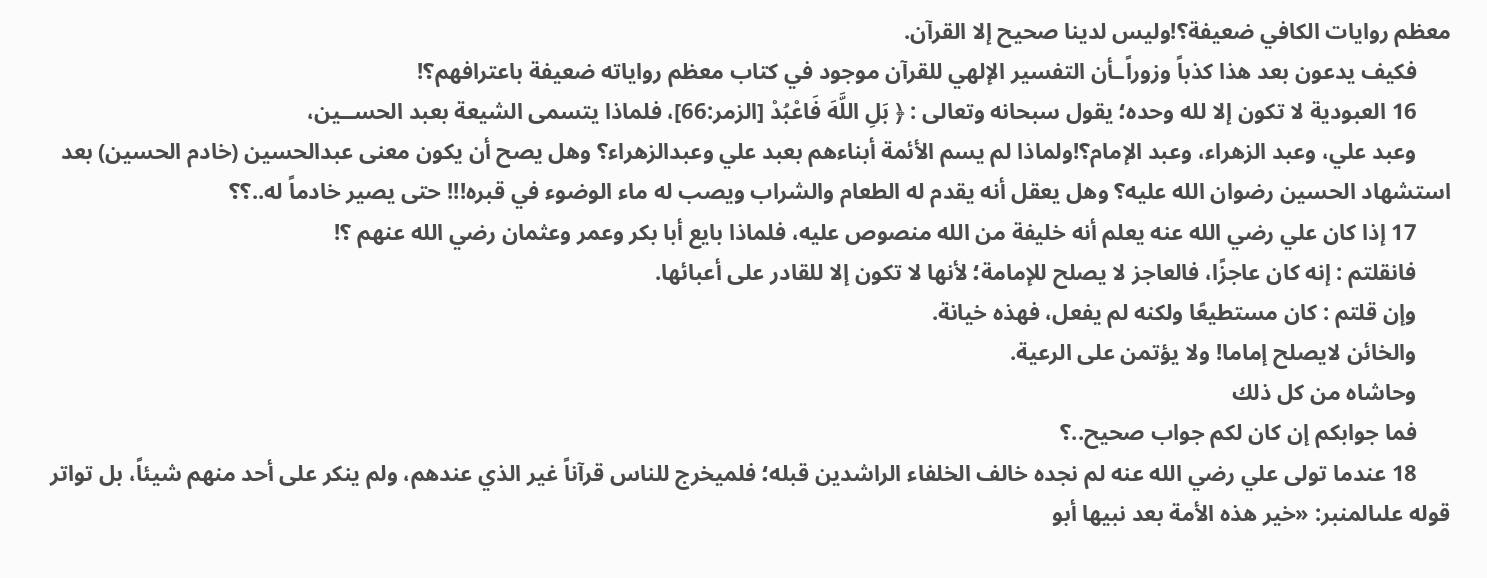معظم روايات الكافي ضعيفة؟!وليس لدينا صحيح إلا القرآن.
      فكيف يدعون بعد هذا كذباً وزوراًـأن التفسير الإلهي للقرآن موجود في كتاب معظم رواياته ضعيفة باعترافهم؟!
      16 العبودية لا تكون إلا لله وحده؛ يقول سبحانه وتعالى : ﴿ بَلِ اللَّهَ فَاعْبُدْ [الزمر:66]، فلماذا يتسمى الشيعة بعبد الحســين،
      وعبد علي، وعبد الزهراء، وعبد الإمام؟!ولماذا لم يسم الأئمة أبناءهم بعبد علي وعبدالزهراء؟ وهل يصح أن يكون معنى عبدالحسين (خادم الحسين) بعد استشهاد الحسين رضوان الله عليه؟ وهل يعقل أنه يقدم له الطعام والشراب ويصب له ماء الوضوء في قبره!!! حتى يصير خادماً له..؟؟
      17 إذا كان علي رضي الله عنه يعلم أنه خليفة من الله منصوص عليه، فلماذا بايع أبا بكر وعمر وعثمان رضي الله عنهم ؟!
      فانقلتم : إنه كان عاجزًا، فالعاجز لا يصلح للإمامة؛ لأنها لا تكون إلا للقادر على أعبائها.
      وإن قلتم : كان مستطيعًا ولكنه لم يفعل، فهذه خيانة.
      والخائن لايصلح إماما! ولا يؤتمن على الرعية.
      وحاشاه من كل ذلك
      فما جوابكم إن كان لكم جواب صحيح..؟
      18 عندما تولى علي رضي الله عنه لم نجده خالف الخلفاء الراشدين قبله؛ فلميخرج للناس قرآناً غير الذي عندهم، ولم ينكر على أحد منهم شيئاً، بل تواتر قوله علىالمنبر: «خير هذه الأمة بعد نبيها أبو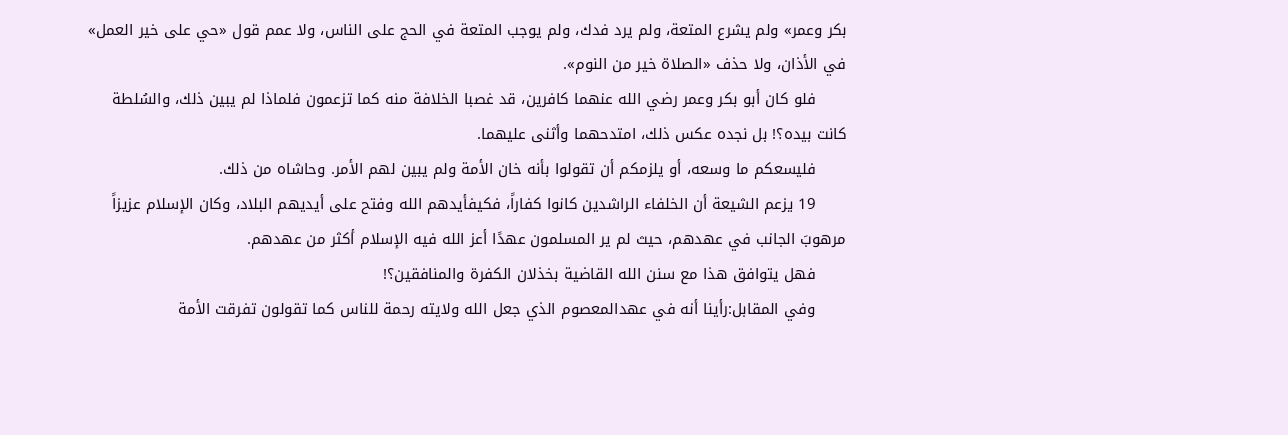بكر وعمر» ولم يشرع المتعة، ولم يرد فدك، ولم يوجب المتعة في الحج على الناس، ولا عمم قول «حي على خير العمل» في الأذان، ولا حذف «الصلاة خير من النوم».
      فلو كان أبو بكر وعمر رضي الله عنهما كافرين، قد غصبا الخلافة منه كما تزعمون فلماذا لم يبين ذلك، والسُلطة كانت بيده؟! بل نجده عكس ذلك، امتدحهما وأثنى عليهما.
      فليسعكم ما وسعه، أو يلزمكم أن تقولوا بأنه خان الأمة ولم يبين لهم الأمر. وحاشاه من ذلك.
      19 يزعم الشيعة أن الخلفاء الراشدين كانوا كفاراً، فكيفأيدهم الله وفتح على أيديهم البلاد، وكان الإسلام عزيزاً مرهوبَ الجانب في عهدهم، حيث لم ير المسلمون عهدًا أعز الله فيه الإسلام أكثر من عهدهم.
      فهل يتوافق هذا مع سنن الله القاضية بخذلان الكفرة والمنافقين؟!
      وفي المقابل:رأينا أنه في عهدالمعصوم الذي جعل الله ولايته رحمة للناس كما تقولون تفرقت الأمة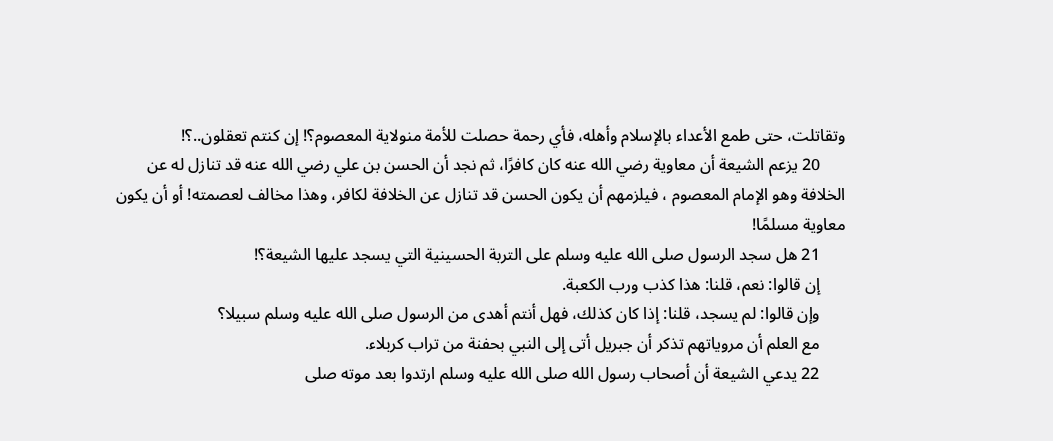وتقاتلت، حتى طمع الأعداء بالإسلام وأهله، فأي رحمة حصلت للأمة منولاية المعصوم؟! إن كنتم تعقلون..؟!
      20 يزعم الشيعة أن معاوية رضي الله عنه كان كافرًا، ثم نجد أن الحسن بن علي رضي الله عنه قد تنازل له عن الخلافة وهو الإمام المعصوم ، فيلزمهم أن يكون الحسن قد تنازل عن الخلافة لكافر، وهذا مخالف لعصمته! أو أن يكون معاوية مسلمًا!
      21 هل سجد الرسول صلى الله عليه وسلم على التربة الحسينية التي يسجد عليها الشيعة؟!
      إن قالوا: نعم، قلنا: هذا كذب ورب الكعبة.
      وإن قالوا: لم يسجد، قلنا: إذا كان كذلك، فهل أنتم أهدى من الرسول صلى الله عليه وسلم سبيلا؟
      مع العلم أن مروياتهم تذكر أن جبريل أتى إلى النبي بحفنة من تراب كربلاء.
      22 يدعي الشيعة أن أصحاب رسول الله صلى الله عليه وسلم ارتدوا بعد موته صلى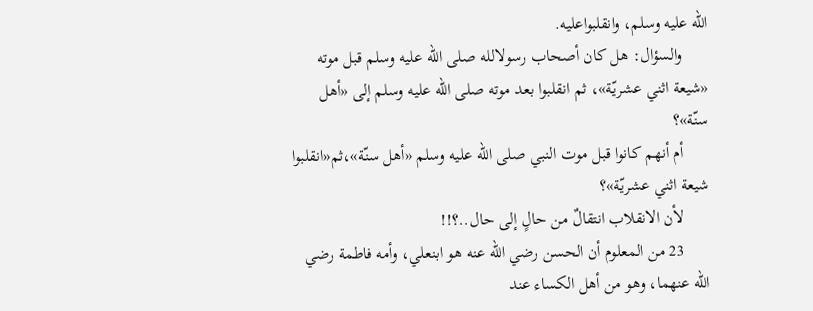الله عليه وسلم، وانقلبواعليه.
      والسؤال: هل كان أصحاب رسولالله صلى الله عليه وسلم قبل موته «شيعة اثني عشريّة»، ثم انقلبوا بعد موته صلى الله عليه وسلم إلى «أهل سنّة»؟
      أم أنهم كانوا قبل موت النبي صلى الله عليه وسلم «أهل سنّة»،ثم«انقلبوا شيعة اثني عشريّة»؟
      لأن الانقلاب انتقالٌ من حالٍ إلى حال..؟!!
      23 من المعلوم أن الحسن رضي الله عنه هو ابنعلي، وأمه فاطمة رضي الله عنهما، وهو من أهل الكساء عند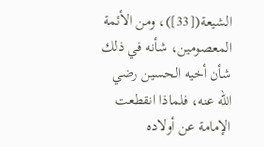الشيعة([33])، ومن الأئمة المعصومين، شأنه في ذلك شأن أخيه الحسين رضي الله عنه، فلماذا انقطعت الإمامة عن أولاده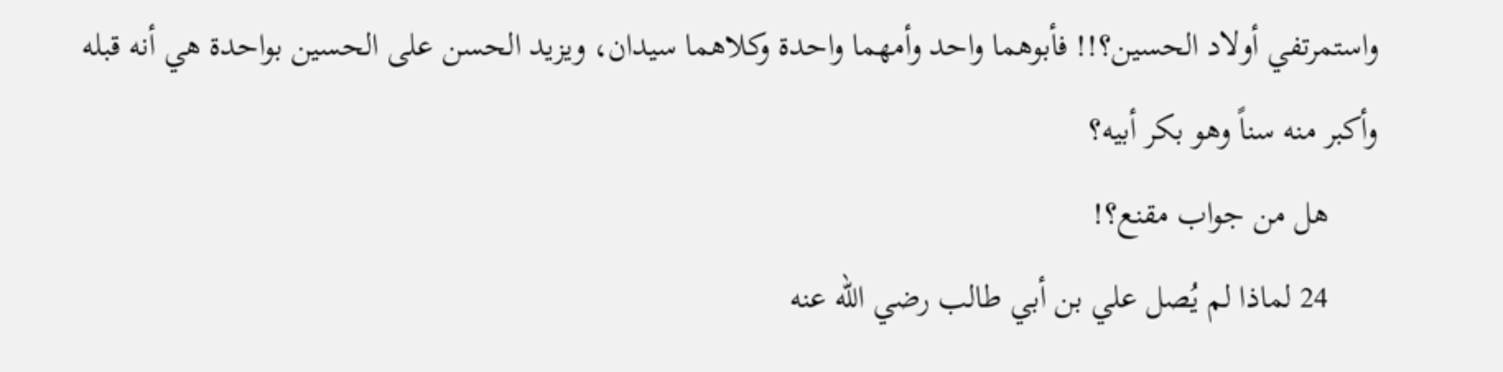واستمرتفي أولاد الحسين؟!! فأبوهما واحد وأمهما واحدة وكلاهما سيدان، ويزيد الحسن على الحسين بواحدة هي أنه قبله وأكبر منه سناً وهو بكر أبيه؟
      هل من جواب مقنع؟!
      24 لماذا لم يُصل علي بن أبي طالب رضي الله عنه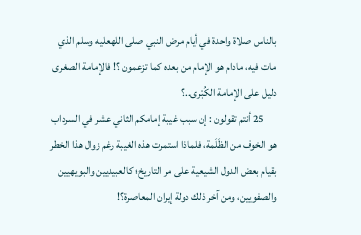بالناس صلاة واحدة في أيام مرض النبي صلى اللهعليه وسلم الذي مات فيه، مادام هو الإمام من بعده كما تزعمون ؟! فالإمامة الصغرى دليل على الإمامة الكُبْرى..؟
      25 أنتم تقولون : إن سبب غيبة إمامكم الثاني عشر في السرداب هو الخوف من الظَلَمة، فلماذا استمرت هذه الغيبة رغم زوال هذا الخطر بقيام بعض الدول الشيعية على مر التاريخ؛ كالعبيديين والبويهيين والصفويين، ومن آخر ذلك دولة إيران المعاصرة؟!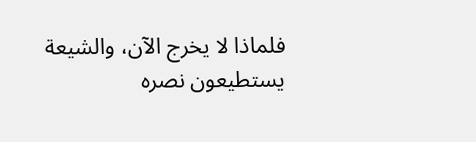فلماذا لا يخرج الآن، والشيعة يستطيعون نصره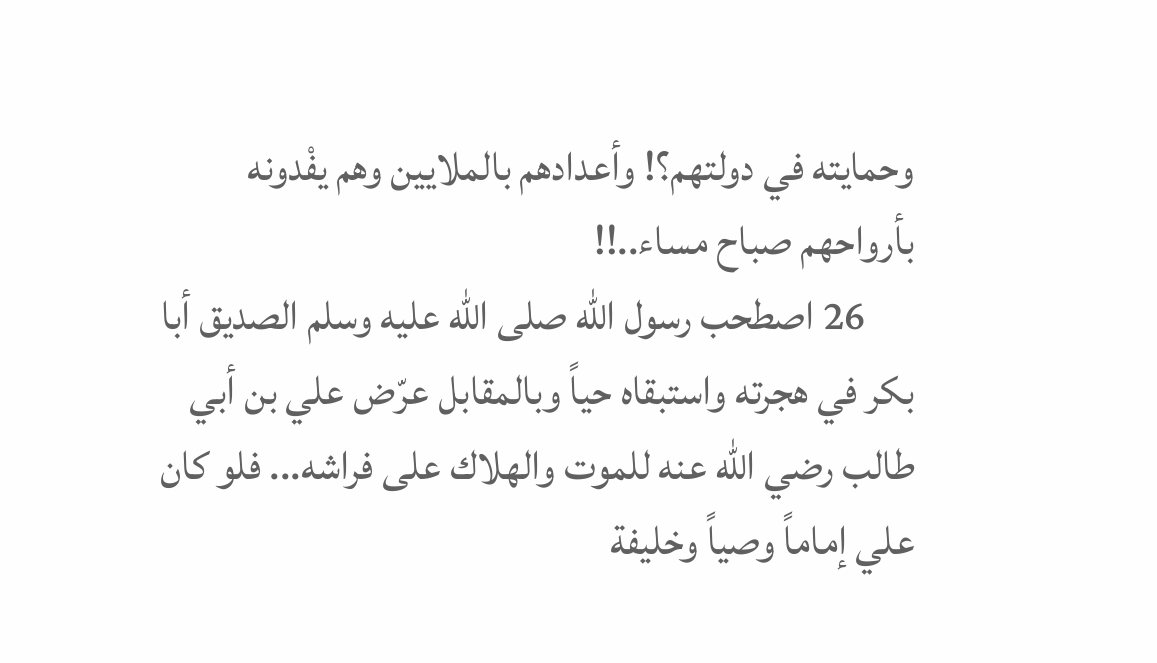وحمايته في دولتهم؟! وأعدادهم بالملايين وهم يفْدونه بأرواحهم صباح مساء..!!
      26 اصطحب رسول الله صلى الله عليه وسلم الصديق أبا بكر في هجرته واستبقاه حياً وبالمقابل عرّض علي بن أبي طالب رضي الله عنه للموت والهلاك على فراشه... فلو كان علي إماماً وصياً وخليفة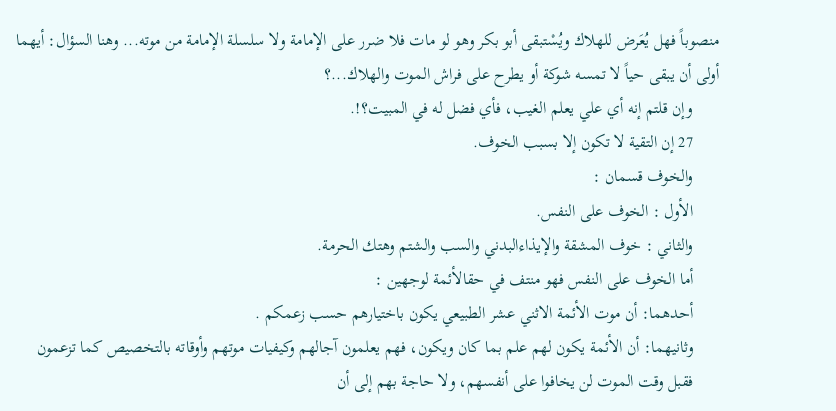منصوباً فهل يُعَرض للهلاك ويُسْتبقى أبو بكر وهو لو مات فلا ضرر على الإمامة ولا سلسلة الإمامة من موته... وهنا السؤال: أيهما أولى أن يبقى حياً لا تمسه شوكة أو يطرح على فراش الموت والهلاك...؟
      وإن قلتم إنه أي علي يعلم الغيب، فأي فضل له في المبيت؟!.
      27 إن التقية لا تكون إلا بسبب الخوف.
      والخوف قسمان :
      الأول : الخوف على النفس.
      والثاني : خوف المشقة والإيذاءالبدني والسب والشتم وهتك الحرمة.
      أما الخوف على النفس فهو منتف في حقالأئمة لوجهين :
      أحدهما: أن موت الأئمة الاثني عشر الطبيعي يكون باختيارهم حسب زعمكم .
      وثانيهما: أن الأئمة يكون لهم علم بما كان ويكون، فهم يعلمون آجالهم وكيفيات موتهم وأوقاته بالتخصيص كما تزعمون
      فقبل وقت الموت لن يخافوا على أنفسهم، ولا حاجة بهم إلى أن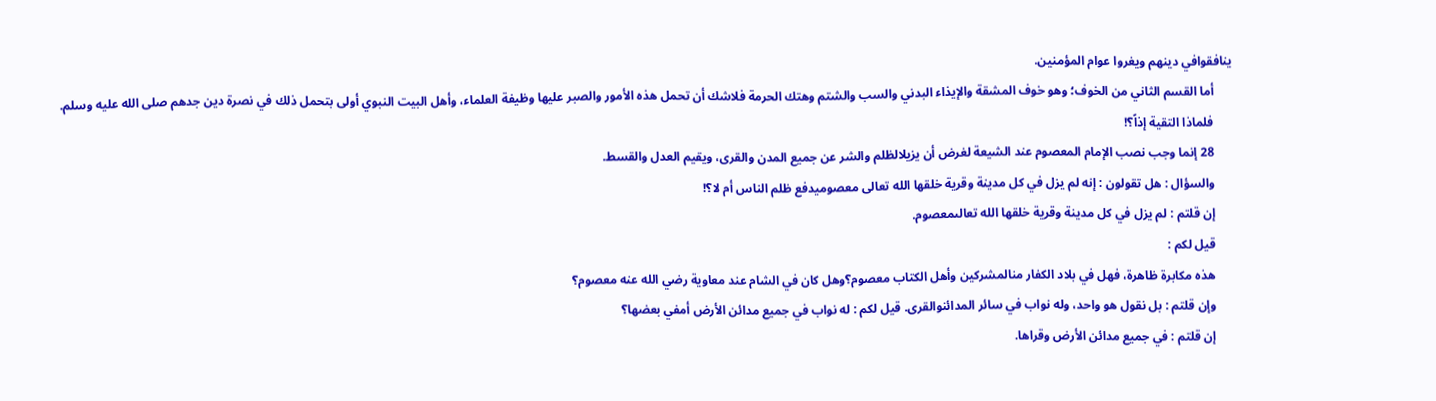ينافقوافي دينهم ويغروا عوام المؤمنين.
      أما القسم الثاني من الخوف؛ وهو خوف المشقة والإيذاء البدني والسب والشتم وهتك الحرمة فلاشك أن تحمل هذه الأمور والصبر عليها وظيفة العلماء، وأهل البيت النبوي أولى بتحمل ذلك في نصرة دين جدهم صلى الله عليه وسلم.
      فلماذا التقية إذاً؟!
      28 إنما وجب نصب الإمام المعصوم عند الشيعة لغرض أن يزيلالظلم والشر عن جميع المدن والقرى، ويقيم العدل والقسط.
      والسؤال : هل تقولون : إنه لم يزل في كل مدينة وقرية خلقها الله تعالى معصوميدفع ظلم الناس أم لا؟‍‍‍!
      إن قلتم : لم يزل في كل مدينة وقرية خلقها الله تعالىمعصوم.
      قيل لكم :
      هذه مكابرة ظاهرة، فهل في بلاد الكفار منالمشركين وأهل الكتاب معصوم؟وهل كان في الشام عند معاوية رضي الله عنه معصوم؟‍
      وإن قلتم : بل نقول هو واحد، وله نواب في سائر المدائنوالقرى. قيل لكم : له نواب في جميع مدائن الأرض أمفي بعضها؟
      إن قلتم : في جميع مدائن الأرض وقراها.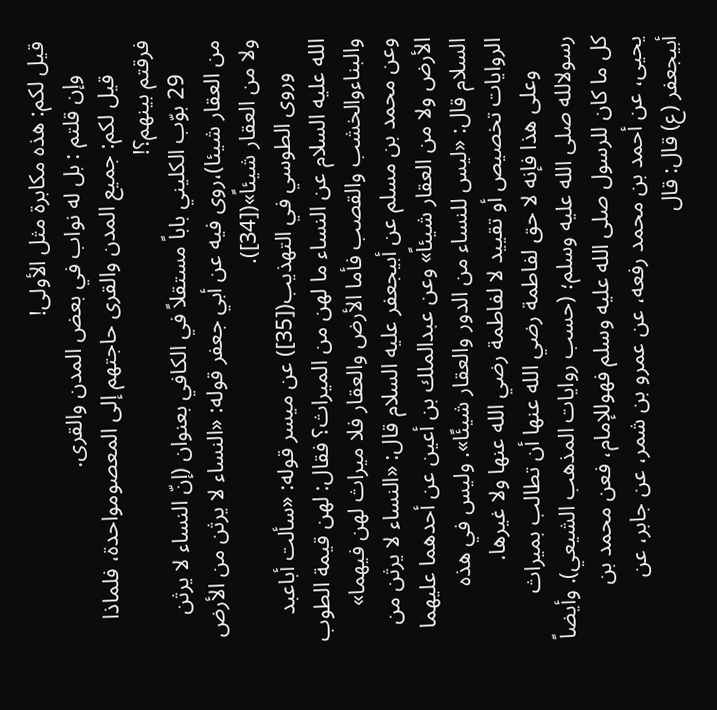قيل لكم: هذه مكابرة مثل الأولى!
      وإن قلتم : بل له نواب في بعض المدن والقرى.
      قيل لكم: جميع المدن والقرى حاجتهم إلى المعصومواحدة، فلماذا فرقتم بينهم؟!
      29 بوّب الكليني باباً مستقلاً في الكافي بعنوان (إنّ النساء لا يرثن من العقار شيئا)،روى فيه عن أبي جعفر قوله: «النساء لا يرثن من الأرض ولا من العقار شيئاً»([34]).
      وروى الطوسي في التهذيب([35]) عن ميسر قوله: «سألت أباعبد الله عليه السلام عن النساء ما لهن من الميراث؟ فقال: لهن قيمة الطوب والبناءوالخشب والقصب فأما الأرض والعقار فلا ميراث لهن فيهما» وعن محمد بن مسلم عن أبيجعفر عليه السلام قال: «النساء لا يرثن من الأرض ولا من العقار شيئاً» وعن عبدالملك بن أعين عن أحدهما عليهما السلام قال: «ليس للنساء من الدور والعقار شيئًا». وليس في هذه الروايات تخصيص أو تقييد لا لفاطمة رضي الله عنها ولا غيرها.
      وعلى هذا فإنه لا حق لفاطمة رضي الله عنها أن تطالب بميراث رسولالله صلى الله عليه وسلم؛ (حسب روايات المذهب الشيعي). وأيضاً كل ما كان للرسول صلى الله عليه وسلم فهوللإمام، فعن محمد بن يحيى، عن أحمد بن محمد رفعه، عن عمرو بن شمر، عن جابر، عن أبيجعفر (ع) قال: قال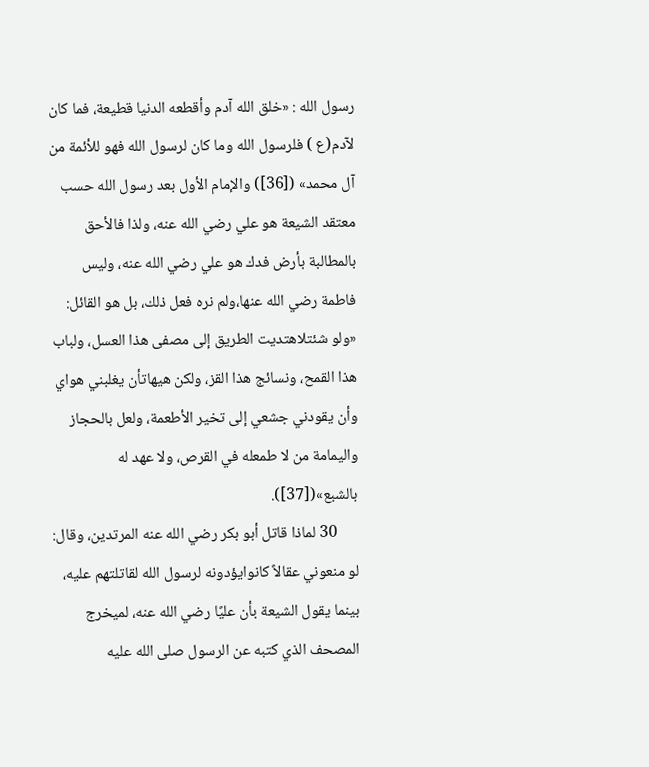رسول الله : «خلق الله آدم وأقطعه الدنيا قطيعة، فما كان لآدم(ع ) فلرسول الله وما كان لرسول الله فهو للأئمة من آل محمد» ([36]) والإمام الأول بعد رسول الله حسب معتقد الشيعة هو علي رضي الله عنه، ولذا فالأحق بالمطالبة بأرض فدك هو علي رضي الله عنه، وليس فاطمة رضي الله عنها،ولم نره فعل ذلك، بل هو القائل: «ولو شئتلاهتديت الطريق إلى مصفى هذا العسل، ولباب هذا القمح، ونسائج هذا القز، ولكن هيهاتأن يغلبني هواي وأن يقودني جشعي إلى تخير الأطعمة، ولعل بالحجاز واليمامة من لا طمعله في القرص، ولا عهد له بالشبع»([37]).
      30 لماذا قاتل أبو بكر رضي الله عنه المرتدين، وقال: لو منعوني عقالاً كانوايؤدونه لرسول الله لقاتلتهم عليه، بينما يقول الشيعة بأن عليًا رضي الله عنه، لميخرج المصحف الذي كتبه عن الرسول صلى الله عليه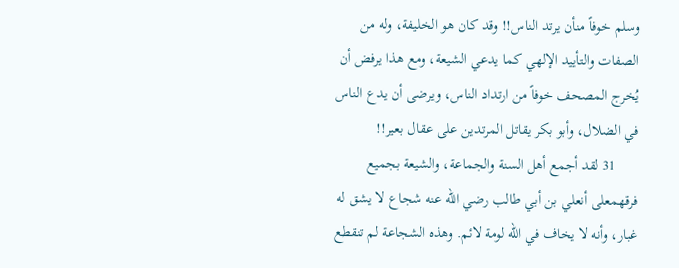وسلم خوفاً منأن يرتد الناس!! وقد كان هو الخليفة، وله من الصفات والتأييد الإلهي كما يدعي الشيعة، ومع هذا يرفض أن يُخرج المصحف خوفاً من ارتداد الناس، ويرضى أن يدع الناس في الضلال، وأبو بكر يقاتل المرتدين على عقال بعير!!
      31 لقد أجمع أهل السنة والجماعة، والشيعة بجميع فرقهمعلى أنعلي بن أبي طالب رضي الله عنه شجاع لا يشق له غبار، وأنه لا يخاف في الله لومة لائم. وهذه الشجاعة لم تنقطع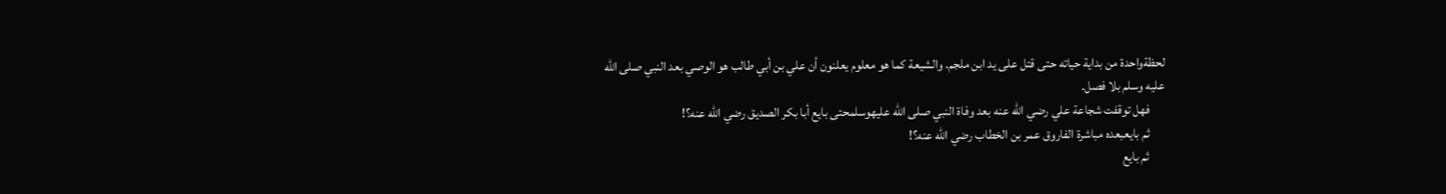لحظةواحدة من بداية حياته حتى قتل على يد ابن ملجم. والشيعة كما هو معلوم يعلنون أن علي بن أبي طالب هو الوصي بعد النبي صلى الله عليه وسلم بلا فصل.
      فهل توقفت شجاعة علي رضي الله عنه بعد وفاة النبي صلى الله عليهوسلمحتى بايع أبا بكر الصديق رضي الله عنه؟!
      ثم بايعبعده مباشرة الفاروق عمر بن الخطاب رضي الله عنه؟!
      ثم بايع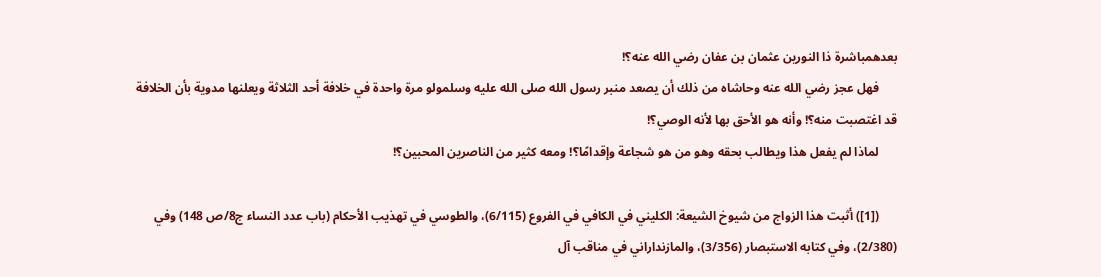بعدهمباشرة ذا النورين عثمان بن عفان رضي الله عنه؟!
      فهل عجز رضي الله عنه وحاشاه من ذلك أن يصعد منبر رسول الله صلى الله عليه وسلمولو مرة واحدة في خلافة أحد الثلاثة ويعلنها مدوية بأن الخلافة قد اغتصبت منه؟! وأنه هو الأحق بها لأنه الوصي؟!
      لماذا لم يفعل هذا ويطالب بحقه وهو من هو شجاعة وإقدامًا؟! ومعه كثير من الناصرين المحبين؟!

      ([1]) أثبت هذا الزواج من شيوخ الشيعة: الكليني في الكافي في الفروع (6/115)، والطوسي في تهذيب الأحكام (باب عدد النساء ج8/ص 148) وفي (2/380)، وفي كتابه الاستبصار (3/356)، والمازنداراني في مناقب آل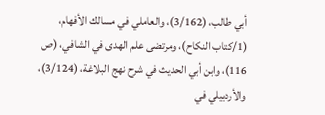أبي طالب، (3/162)، والعاملي في مسالك الأفهام، (1/كتاب النكاح)، ومرتضى علم الهدى في الشافي، (ص 116)، وابن أبي الحديث في شرح نهج البلاغة، (3/124)، والأردبيلي في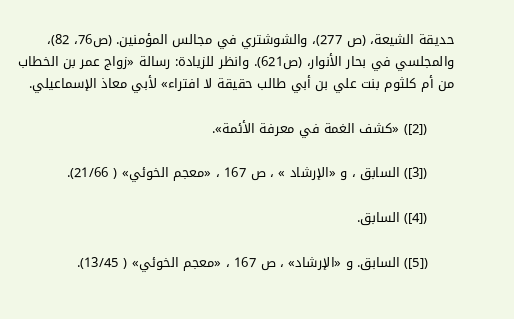حديقة الشيعة، (ص 277)، والشوشتري في مجالس المؤمنين. (ص76، 82)، والمجلسي في بحار الأنوار، (ص621). وانظر للزيادة: رسالة «زواج عمر بن الخطاب من أم كلثوم بنت علي بن أبي طالب حقيقة لا افتراء» لأبي معاذ الإسماعيلي.

      ([2]) «كشف الغمة في معرفة الأئمة».

      ([3]) السابق ، و «الإرشاد » ، ص 167 ، «معجم الخوئي» ( 21/66).

      ([4]) السابق.

      ([5]) السابق. و «الإرشاد» ، ص 167 ، «معجم الخوئي» ( 13/45).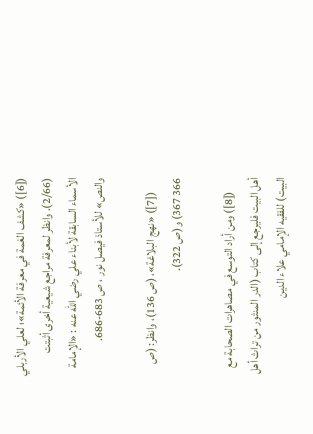([6]) «كشف الغمة في معرفة الأئمة»؛ لعلي الأربلي (2/66). وانظر لمعرفة مراجع شيعية أخرى أثبتت الأسماء السابقة لأبناء علي رضي الله عنه : «الإمامة والنص» للأستاذ فيصل نور ، ص 683-686.

      ([7]) «نهج البلاغة»، (ص 136)، وانظر: (ص 366 367) و(ص 322).

      ([8]) ومن أراد التوسع في مصاهرات الصحابة مع أهل البيت فليرجع إلى كتاب (الدر المنثور من تراث أهل البيت) للفقيه الإمامي علاء الدين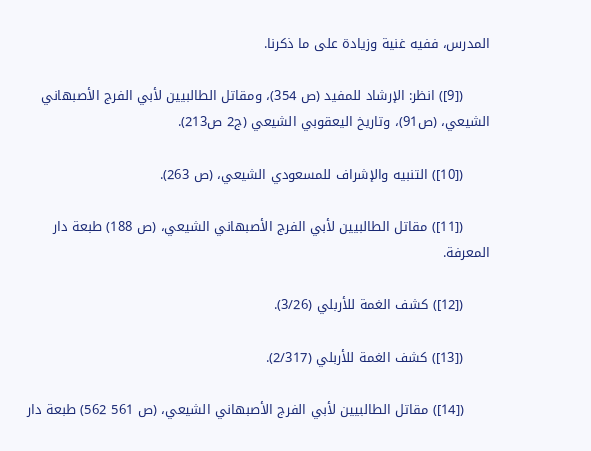المدرس، ففيه غنية وزيادة على ما ذكرنا.

      ([9]) انظر: الإرشاد للمفيد (ص 354)، ومقاتل الطالبيين لأبي الفرج الأصبهاني الشيعي، (ص91)، وتاريخ اليعقوبي الشيعي (ج2 ص213).

      ([10]) التنبيه والإشراف للمسعودي الشيعي، (ص 263).

      ([11]) مقاتل الطالبيين لأبي الفرج الأصبهاني الشيعي، (ص 188) طبعة دار المعرفة.

      ([12]) كشف الغمة للأربلي (3/26).

      ([13]) كشف الغمة للأربلي (2/317).

      ([14]) مقاتل الطالبيين لأبي الفرج الأصبهاني الشيعي، (ص 561 562) طبعة دار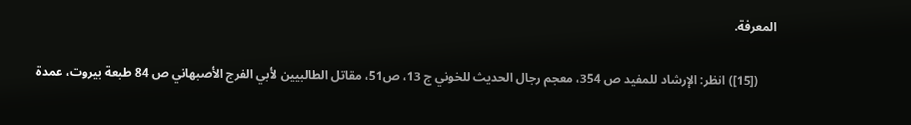المعرفة.

      ([15]) انظر: الإرشاد للمفيد ص 354، معجم رجال الحديث للخوني ج 13، ص51، مقاتل الطالبيين لأبي الفرج الأصبهاني ص 84 طبعة بيروت، عمدة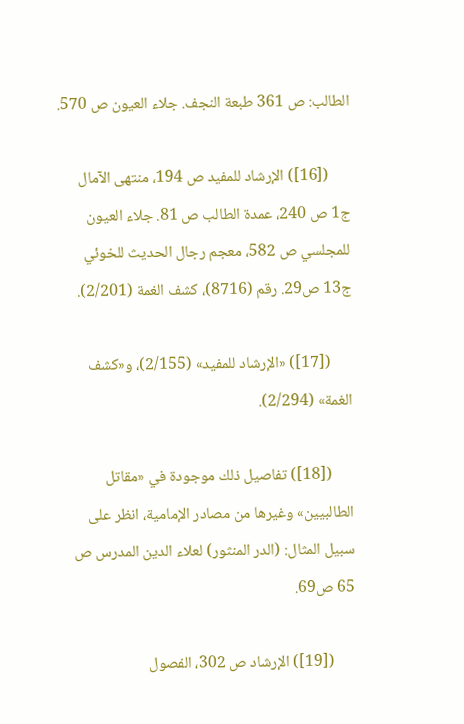الطالب: ص 361 طبعة النجف. جلاء العيون ص 570.

      ([16]) الإرشاد للمفيد ص 194، منتهى الآمال ج1 ص 240، عمدة الطالب ص 81. جلاء العيون للمجلسي ص 582، معجم رجال الحديث للخوئي ج13 ص29. رقم (8716)، كشف الغمة (2/201).

      ([17]) «الإرشاد للمفيد» (2/155)، و«كشف الغمة» (2/294).

      ([18]) تفاصيل ذلك موجودة في «مقاتل الطالبيين» وغيرها من مصادر الإمامية، انظر على سبيل المثال: (الدر المنثور) لعلاء الدين المدرس ص 65 ص69.

      ([19]) الإرشاد ص 302، الفصول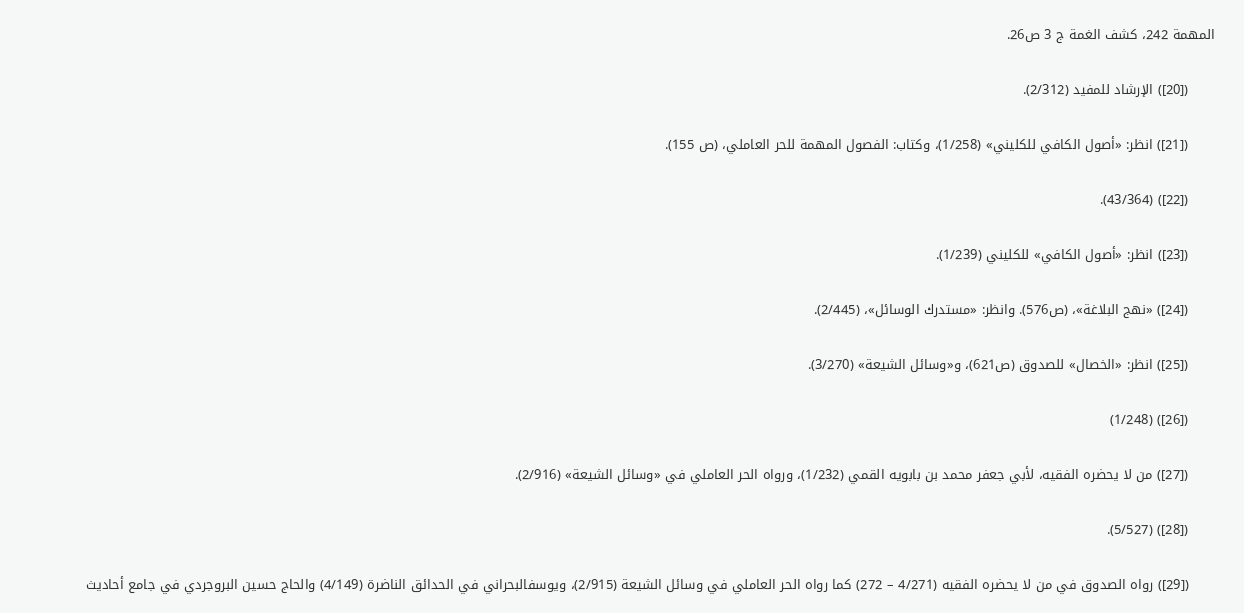المهمة 242، كشف الغمة ج 3 ص26.

      ([20]) الإرشاد للمفيد (2/312).

      ([21]) انظر: «أصول الكافي للكليني» (1/258)، وكتاب: الفصول المهمة للحر العاملي، (ص 155).

      ([22]) (43/364).

      ([23]) انظر: «أصول الكافي» للكليني (1/239).

      ([24]) «نهج البلاغة»، (ص576). وانظر: «مستدرك الوسائل»، (2/445).

      ([25]) انظر: «الخصال» للصدوق (ص621)، و«وسائل الشيعة» (3/270).

      ([26]) (1/248)

      ([27]) من لا يحضره الفقيه، لأبي جعفر محمد بن بابويه القمي (1/232)، ورواه الحر العاملي في «وسائل الشيعة» (2/916).

      ([28]) (5/527).

      ([29]) رواه الصدوق في من لا يحضره الفقيه (4/271 – 272) كما رواه الحر العاملي في وسائل الشيعة (2/915)، ويوسفالبحراني في الحدائق الناضرة (4/149) والحاج حسين البروجردي في جامع أحاديث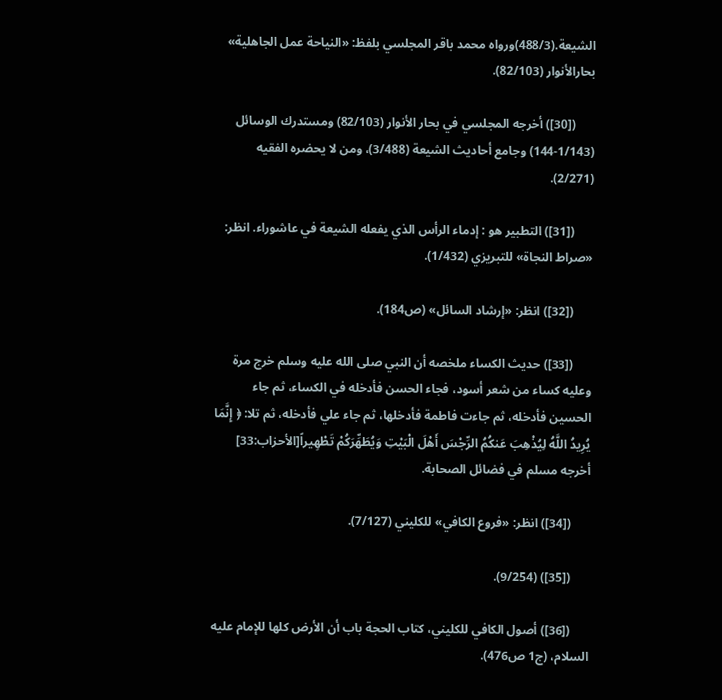الشيعة.(488/3)ورواه محمد باقر المجلسي بلفظ: «النياحة عمل الجاهلية» بحارالأنوار (82/103).

      ([30]) أخرجه المجلسي في بحار الأنوار (82/103) ومستدرك الوسائل (1/143-144) وجامع أحاديث الشيعة (3/488)، ومن لا يحضره الفقيه (2/271).

      ([31]) التطبير هو : إدماء الرأس الذي يفعله الشيعة في عاشوراء. انظر: «صراط النجاة» للتبريزي (1/432).

      ([32]) انظر: «إرشاد السائل» (ص184).

      ([33]) حديث الكساء ملخصه أن النبي صلى الله عليه وسلم خرج مرة وعليه كساء من شعر أسود، فجاء الحسن فأدخله في الكساء، ثم جاء الحسين فأدخله، ثم جاءت فاطمة فأدخلها، ثم جاء علي فأدخله، ثم تلا: ﴿ إِنَّمَا يُرِيدُ اللَّهُ لِيُذْهِبَ عَنكُمُ الرِّجْسَ أَهْلَ الْبَيْتِ وَيُطَهِّرَكُمْ تَطْهِيراً[الأحزاب:33] أخرجه مسلم في فضائل الصحابة.

      ([34]) انظر: «فروع الكافي» للكليني (7/127).

      ([35]) (9/254).

      ([36]) أصول الكافي للكليني، كتاب الحجة باب أن الأرض كلها للإمام عليه السلام، (ج1 ص476).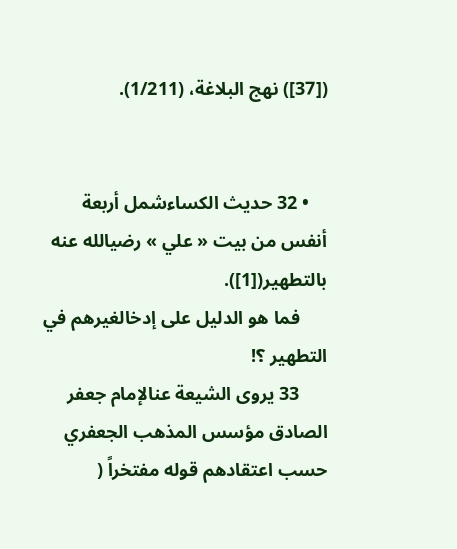([37]) نهج البلاغة، (1/211).


    • 32 حديث الكساءشمل أربعة أنفس من بيت « علي » رضيالله عنه بالتطهير([1]).
      فما هو الدليل على إدخالغيرهم في التطهير ؟!
      33 يروى الشيعة عنالإمام جعفر الصادق مؤسس المذهب الجعفري حسب اعتقادهم قوله مفتخراً (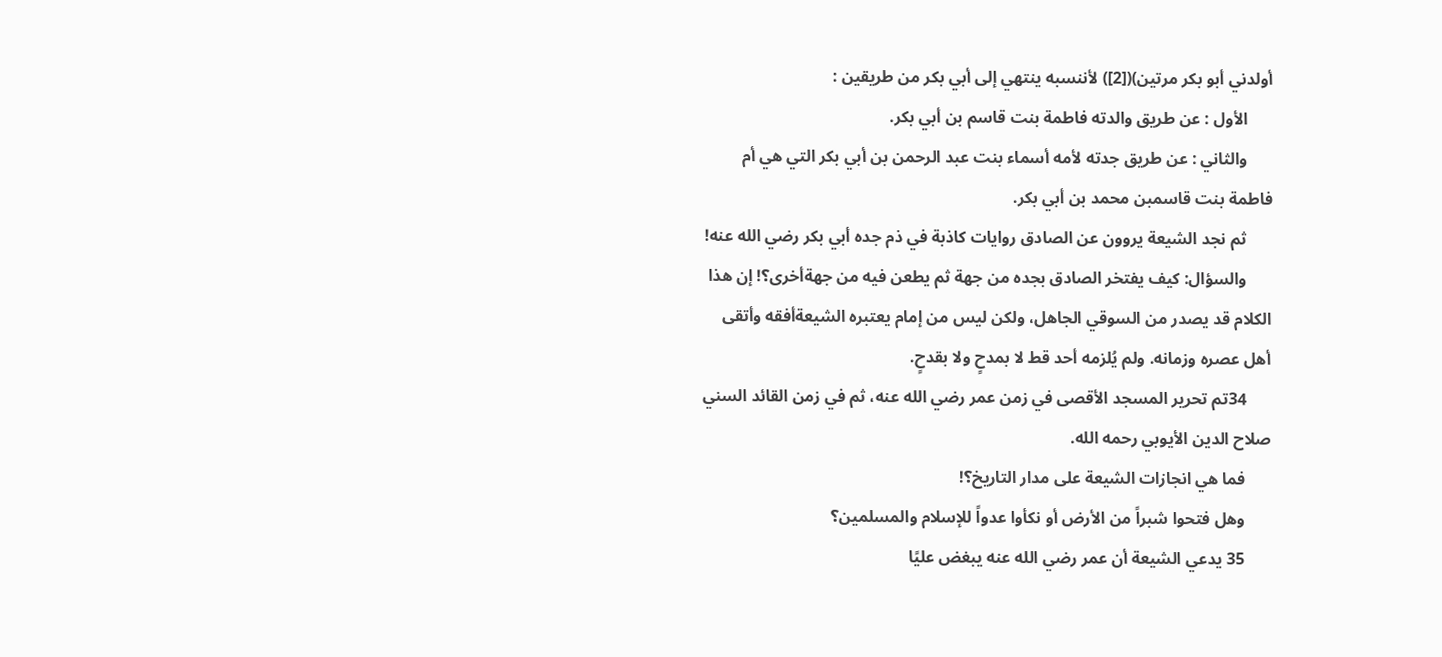أولدني أبو بكر مرتين)([2]) لأننسبه ينتهي إلى أبي بكر من طريقين :
      الأول : عن طريق والدته فاطمة بنت قاسم بن أبي بكر.
      والثاني : عن طريق جدته لأمه أسماء بنت عبد الرحمن بن أبي بكر التي هي أم فاطمة بنت قاسمبن محمد بن أبي بكر.
      ثم نجد الشيعة يروون عن الصادق روايات كاذبة في ذم جده أبي بكر رضي الله عنه!
      والسؤال: كيف يفتخر الصادق بجده من جهة ثم يطعن فيه من جهةأخرى؟! إن هذا الكلام قد يصدر من السوقي الجاهل، ولكن ليس من إمام يعتبره الشيعةأفقه وأتقى أهل عصره وزمانه. ولم يُلزمه أحد قط لا بمدحٍ ولا بقدحٍ.
      34تم تحرير المسجد الأقصى في زمن عمر رضي الله عنه، ثم في زمن القائد السني صلاح الدين الأيوبي رحمه الله.
      فما هي انجازات الشيعة على مدار التاريخ؟!
      وهل فتحوا شبراً من الأرض أو نكأوا عدواً للإسلام والمسلمين؟
      35 يدعي الشيعة أن عمر رضي الله عنه يبغض عليًا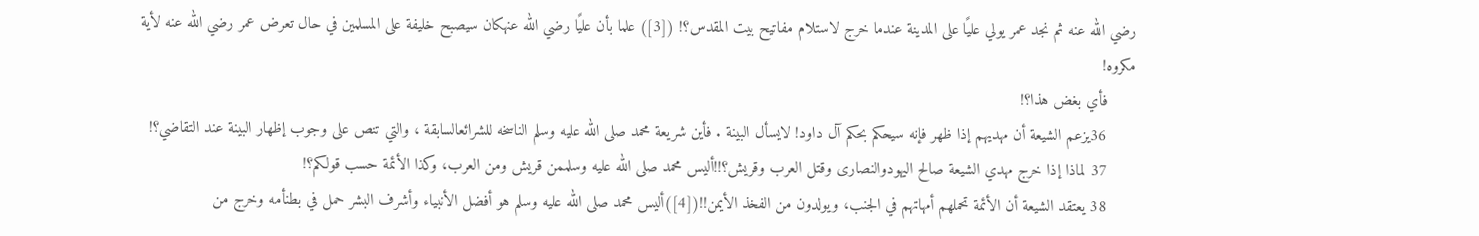رضي الله عنه ثم نجد عمر يولي عليًا على المدينة عندما خرج لاستلام مفاتيح بيت المقدس؟! ([3]) علما بأن عليًا رضي الله عنهكان سيصبح خليفة على المسلمين في حال تعرض عمر رضي الله عنه لأية مكروه!
      فأي بغض هذا؟!
      36يزعم الشيعة أن مهديهم إذا ظهر فإنه سيحكم بحكم آل داود! لايسأل البينة . فأين شريعة محمد صلى الله عليه وسلم الناسخه للشرائعالسابقة ، والتي تنص على وجوب إظهار البينة عند التقاضي؟!
      37 لماذا إذا خرج مهدي الشيعة صالح اليهودوالنصارى وقتل العرب وقريش؟!!أليس محمد صلى الله عليه وسلممن قريش ومن العرب، وكذا الأئمة حسب قولكم؟!
      38 يعتقد الشيعة أن الأئمة تحملهم أمهاتهم في الجنب، ويولدون من الفخذ الأيمن!!([4])أليس محمد صلى الله عليه وسلم هو أفضل الأنبياء وأشرف البشر حمل في بطنأمه وخرج من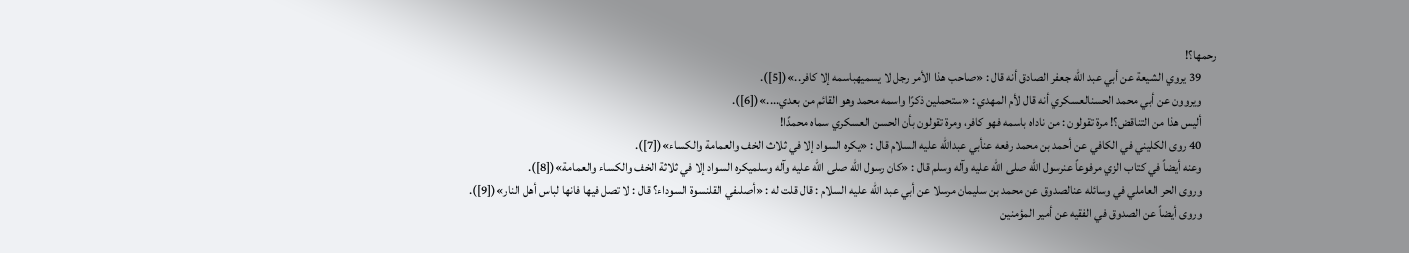رحمها؟!
      39 يروي الشيعة عن أبي عبد الله جعفر الصادق أنه قال : «صاحب هذا الأمر رجل لا يسميهباسمه إلا كافر..»([5]).
      ويروون عن أبي محمد الحسنالعسكري أنه قال لأم المهدي : «ستحملين ذكرًا واسمه محمد وهو القائم من بعدي....»([6]).
      أليس هذا من التناقض؟! مرة تقولون : من ناداه باسمه فهو كافر، ومرة تقولون بأن الحسن العسكري سماه محمدًا!
      40 روى الكليني في الكافي عن أحمد بن محمد رفعه عنأبي عبدالله عليه السلام قال : «يكره السواد إلا في ثلاث الخف والعمامة والكساء»([7]).
      وعنه أيضاً في كتاب الزي مرفوعاً عنرسول الله صلى الله عليه وآله وسلم قال : «كان رسول الله صلى الله عليه وآله وسلميكره السواد إلا في ثلاثة الخف والكساء والعمامة»([8]).
      وروى الحر العاملي في وسائله عنالصدوق عن محمد بن سليمان مرسلا عن أبي عبد الله عليه السلام : قال قلت له : «أصلىفي القلنسوة السوداء؟ قال : لا تصل فيها فانها لباس أهل النار»([9]).
      وروى أيضاً عن الصدوق في الفقيه عن أمير المؤمنين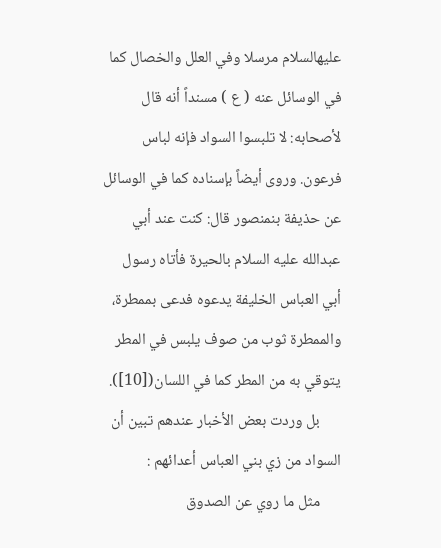عليهالسلام مرسلا وفي العلل والخصال كما في الوسائل عنه ( ع ) مسنداً أنه قال لأصحابه: لا تلبسوا السواد فإنه لباس فرعون. وروى أيضاً بإسناده كما في الوسائل عن حذيفة بنمنصور قال: كنت عند أبي عبدالله عليه السلام بالحيرة فأتاه رسول أبي العباس الخليفة يدعوه فدعى بممطرة، والممطرة ثوب من صوف يلبس في المطر يتوقي به من المطر كما في اللسان([10]).
      بل وردت بعض الأخبار عندهم تبين أن السواد من زي بني العباس أعدائهم :
      مثل ما روي عن الصدوق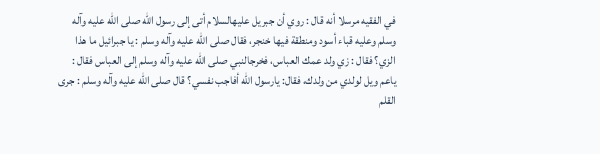في الفقيه مرسلا أنه قال : روي أن جبريل عليهالسلام أتى إلى رسول الله صلى الله عليه وآله وسلم وعليه قباء أسود ومنطقة فيها خنجر، فقال صلى الله عليه وآله وسلم : يا جبرائيل ما هذا الزي؟ فقال : زي ولد عمك العباس، فخرجالنبي صلى الله عليه وآله وسلم إلى العباس فقال : ياعم ويل لولدي من ولدك، فقال: يارسول الله أفاجب نفسي؟ قال صلى الله عليه وآله وسلم : جرى القلم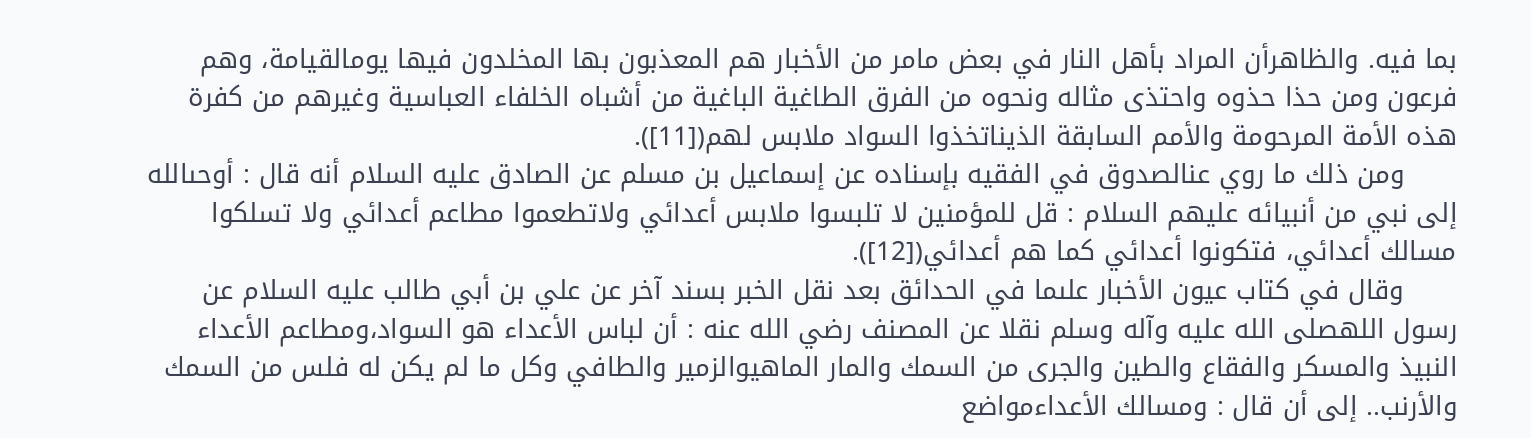بما فيه. والظاهرأن المراد بأهل النار في بعض مامر من الأخبار هم المعذبون بها المخلدون فيها يومالقيامة، وهم فرعون ومن حذا حذوه واحتذى مثاله ونحوه من الفرق الطاغية الباغية من أشباه الخلفاء العباسية وغيرهم من كفرة هذه الأمة المرحومة والأمم السابقة الذيناتخذوا السواد ملابس لهم([11]).
      ومن ذلك ما روي عنالصدوق في الفقيه بإسناده عن إسماعيل بن مسلم عن الصادق عليه السلام أنه قال : أوحىالله إلى نبي من أنبيائه عليهم السلام : قل للمؤمنين لا تلبسوا ملابس أعدائي ولاتطعموا مطاعم أعدائي ولا تسلكوا مسالك أعدائي، فتكونوا أعدائي كما هم أعدائي([12]).
      وقال في كتاب عيون الأخبار علىما في الحدائق بعد نقل الخبر بسند آخر عن علي بن أبي طالب عليه السلام عن رسول اللهصلى الله عليه وآله وسلم نقلا عن المصنف رضي الله عنه : أن لباس الأعداء هو السواد،ومطاعم الأعداء النبيذ والمسكر والفقاع والطين والجرى من السمك والمار الماهيوالزمير والطافي وكل ما لم يكن له فلس من السمك والأرنب.. إلى أن قال : ومسالك الأعداءمواضع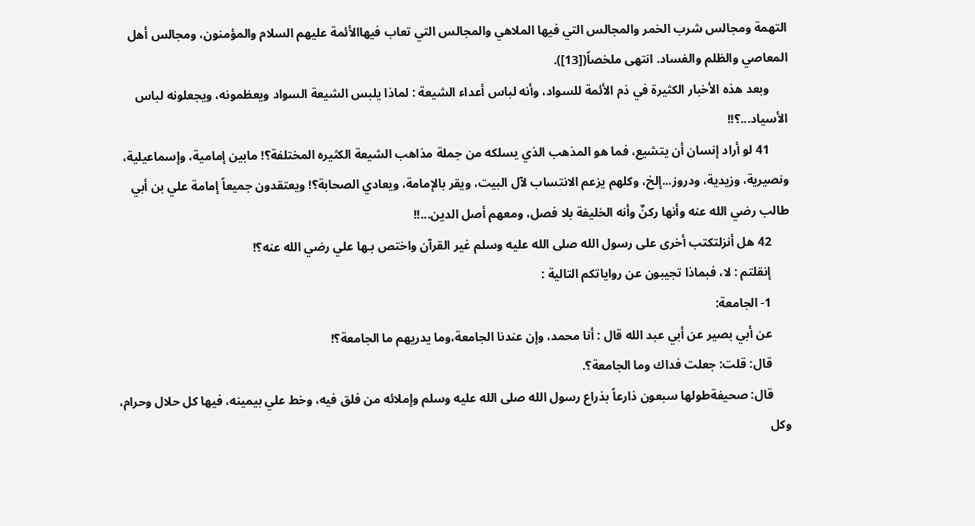التهمة ومجالس شرب الخمر والمجالس التي فيها الملاهي والمجالس التي تعاب فيهاالأئمة عليهم السلام والمؤمنون، ومجالس أهل المعاصي والظلم والفساد. انتهى ملخصاً([13]).
      وبعد هذه الأخبار الكثيرة في ذم الأئمة للسواد، وأنه لباس أعداء الشيعة : لماذا يلبس الشيعة السواد ويعظمونه، ويجعلونه لباس الأسياد...؟!!
      41 لو أراد إنسان أن يتشيع، فما هو المذهب الذي يسلكه من جملة مذاهب الشيعة الكثيره المختلفة؟! مابين إمامية، وإسماعيلية، ونصيرية، وزيدية، ودروز...إلخ، وكلهم يزعم الانتساب لآل البيت، ويقر بالإمامة، ويعادي الصحابة؟! ويعتقدون جميعاً إمامة علي بن أبي طالب رضي الله عنه وأنها ركنٌ وأنه الخليفة بلا فصل، ومعهم أصل الدين...!!
      42 هل أنزلتكتب أخرى على رسول الله صلى الله عليه وسلم غير القرآن واختص بـها علي رضي الله عنه؟!
      إنقلتم : لا، فبماذا تجيبون عن رواياتكم التالية :
      1- الجامعة:
      عن أبي بصير عن أبي عبد الله قال : أنا محمد، وإن عندنا الجامعة،وما يدريهم ما الجامعة؟!
      قال: قلت: جعلت فداك وما الجامعة؟.
      قال: صحيفةطولها سبعون ذارعاً بذراع رسول الله صلى الله عليه وسلم وإملائه من فلق فيه، وخط علي بيمينه، فيها كل حلال وحرام، وكل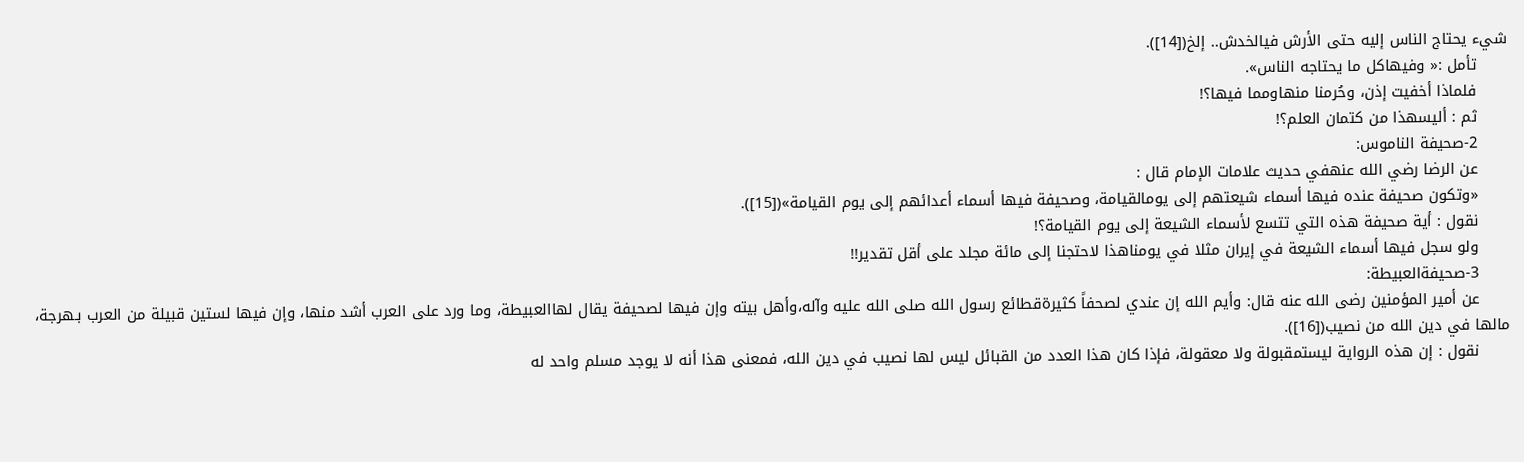شيء يحتاج الناس إليه حتى الأرش فيالخدش.. إلخ([14]).
      تأمل :« وفيهاكل ما يحتاجه الناس».
      فلماذا أخفيت إذن، وحُرمنا منهاومما فيها؟!
      ثم : أليسهذا من كتمان العلم؟!
      2-صحيفة الناموس:
      عن الرضا رضي الله عنهفي حديث علامات الإمام قال :
      «وتكون صحيفة عنده فيها أسماء شيعتهم إلى يومالقيامة، وصحيفة فيها أسماء أعدائهم إلى يوم القيامة»([15]).
      نقول : أية صحيفة هذه التي تتسع لأسماء الشيعة إلى يوم القيامة؟!
      ولو سجل فيها أسماء الشيعة في إيران مثلا في يومناهذا لاحتجنا إلى مائة مجلد على أقل تقدير!!
      3-صحيفةالعبيطة:
      عن أمير المؤمنين رضى الله عنه قال: وأيم الله إن عندي لصحفاً كثيرةقطائع رسول الله صلى الله عليه وآله،وأهل بيته وإن فيها لصحيفة يقال لهاالعبيطة، وما ورد على العرب أشد منها، وإن فيها لستين قبيلة من العرب بـهرجة، مالها في دين الله من نصيب([16]).
      نقول : إن هذه الرواية ليستمقبولة ولا معقولة، فإذا كان هذا العدد من القبائل ليس لها نصيب في دين الله، فمعنى هذا أنه لا يوجد مسلم واحد له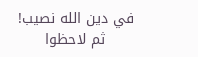في دين الله نصيب!
      ثم لاحظوا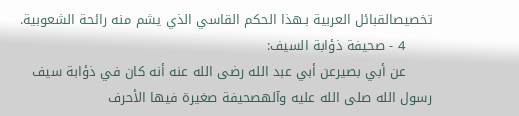تخصيصالقبائل العربية بـهذا الحكم القاسي الذي يشم منه رائحة الشعوبية.
      4 - صحيفة ذؤابة السيف:
      عن أبي بصيرعن أبي عبد الله رضى الله عنه أنه كان في ذؤابة سيف رسول الله صلى الله عليه وآلهصحيفة صغيرة فيها الأحرف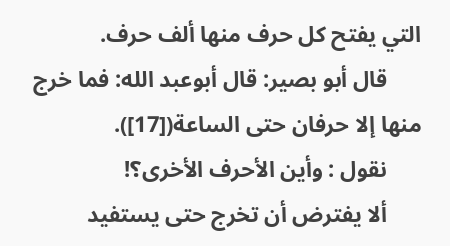التي يفتح كل حرف منها ألف حرف.
      قال أبو بصير: قال أبوعبد الله: فما خرج منها إلا حرفان حتى الساعة([17]).
      نقول : وأين الأحرف الأخرى؟!
      ألا يفترض أن تخرج حتى يستفيد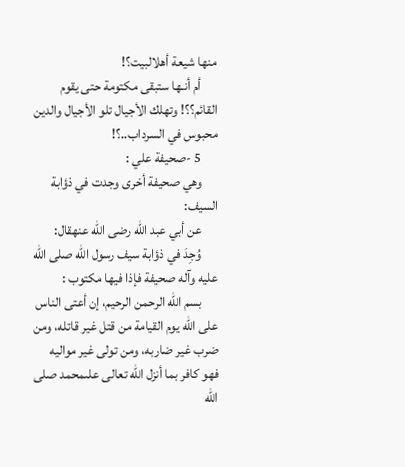منها شيعة أهلالبيت؟!
      أم أنـها ستبقى مكتومة حتى يقوم القائم؟؟! وتهلك الأجيال تلو الأجيال والدين محبوس في السرداب..؟!
      5 -صحيفة علي :
      وهي صحيفة أخرى وجدت في ذؤابة السيف:
      عن أبي عبد الله رضى الله عنهقال:
      وُجِدَ في ذؤابة سيف رسول الله صلى الله عليه وآله صحيفة فإذا فيها مكتوب :
      بسم الله الرحمن الرحيم، إن أعتى الناس على الله يوم القيامة من قتل غير قاتله، ومن ضرب غير ضاربه، ومن تولى غير مواليه فهو كافر بما أنزل الله تعالى علىمحمد صلى الله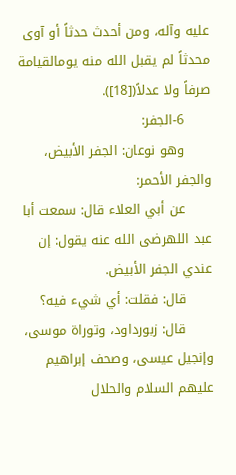عليه وآله، ومن أحدث حدثاً أو آوى محدثاً لم يقبل الله منه يومالقيامة صرفاً ولا عدلاً([18]).
      6-الجفر:
      وهو نوعان: الجفر الأبيض، والجفر الأحمر:
      عن أبي العلاء قال: سمعت أبا عبد اللهرضى الله عنه يقول: إن عندي الجفر الأبيض.
      قال: فقلت: أي شيء فيه؟
      قال: زبورداود، وتوراة موسى، وإنجيل عيسى، وصحف إبراهيم عليهم السلام والحلال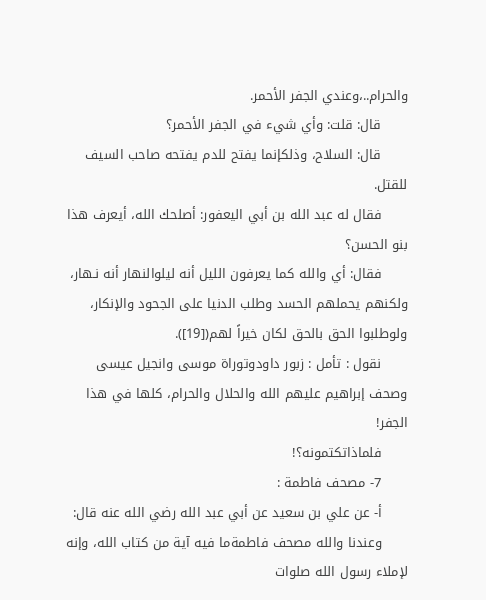والحرام..،وعندي الجفر الأحمر.
      قال: قلت: وأي شيء في الجفر الأحمر؟
      قال: السلاح، وذلكإنما يفتح للدم يفتحه صاحب السيف للقتل.
      فقال له عبد الله بن أبي اليعفور: أصلحك الله، أيعرف هذا بنو الحسن؟
      فقال: أي والله كما يعرفون الليل أنه ليلوالنهار أنه نـهار، ولكنهم يحملهم الحسد وطلب الدنيا على الجحود والإنكار، ولوطلبوا الحق بالحق لكان خيراً لهم([19]).
      نقول : تأمل : زبور داودوتوراة موسى وانجيل عيسى وصحف إبراهيم عليهم الله والحلال والحرام، كلها في هذا الجفر!
      فلماذاتكتمونه؟!
      7- مصحف فاطمة :
      أ- عن علي بن سعيد عن أبي عبد الله رضي الله عنه قال:
      وعندنا والله مصحف فاطمةما فيه آية من كتاب الله، وإنه لإملاء رسول الله صلوات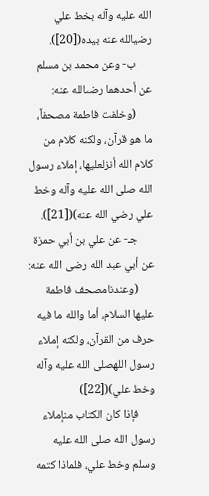الله عليه وآله بخط علي رضيالله عنه بيده([20]).
      ب- وعن محمد بن مسلم عن أحدهما رضىالله عنه:
      (وخلفت فاطمة مصحفاً، ما هو قرآن، ولكنه كلام من كلام الله أنزلعليها، إملاء رسول الله صلى الله عليه وآله وخط علي رضي الله عنه)([21]).
      جـ- عن علي بن أبي حمزة عن أبي عبد الله رضى الله عنه:
      (وعندنامصحف فاطمة عليها السلام، أما والله ما فيه حرف من القرآن، ولكنه إملاء رسول اللهصلى الله عليه وآله وخط علي)([22])
      فإذا كان الكتاب منإملاء رسول الله صلى الله عليه وسلم وخط علي، فلماذا كتمه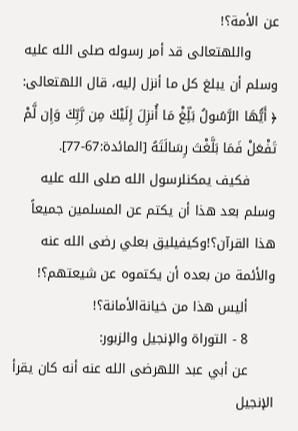عن الأمة؟!
      واللهتعالى قد أمر رسوله صلى الله عليه وسلم أن يبلغ كل ما أنزل إليه، قال اللهتعالى: ﴿ أَيُّهَا الرَّسُولُ بَلِّغْ مَا أُنزِلَ إِلَيْكَ مِن رَّبِّكَ وَإِن لَّمْ تَفْعَلْ فَمَا بَلَّغْتَ رِسَالَتَهُ [المائدة:67-77].
      فكيف يمكنلرسول الله صلى الله عليه وسلم بعد هذا أن يكتم عن المسلمين جميعاً هذا القرآن؟!وكيفيليق بعلي رضى الله عنه والأئمة من بعده أن يكتموه عن شيعتهم؟!
      أليس هذا من خيانةالأمانة؟!
      8 - التوراة والإنجيل والزبور:
      عن أبي عبد اللهرضى الله عنه أنه كان يقرأ الإنجيل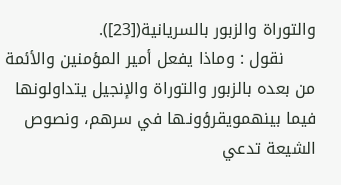والتوراة والزبور بالسريانية([23]).
      نقول : وماذا يفعل أمير المؤمنين والأئمة من بعده بالزبور والتوراة والإنجيل يتداولونها فيما بينهمويقرؤونـها في سرهم، ونصوص الشيعة تدعي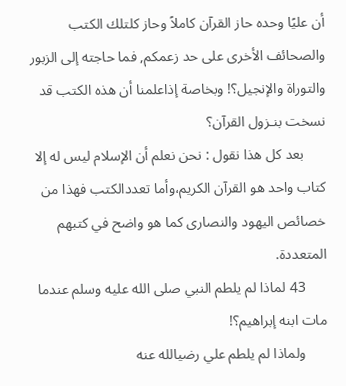أن عليًا وحده حاز القرآن كاملاً وحاز كلتلك الكتب والصحائف الأخرى على حد زعمكم, فما حاجته إلى الزبور والتوراة والإنجيل؟! وبخاصة إذاعلمنا أن هذه الكتب قد نسخت بنـزول القرآن؟
      بعد كل هذا نقول : نحن نعلم أن الإسلام ليس له إلا كتاب واحد هو القرآن الكريم،وأما تعددالكتب فهذا من خصائص اليهود والنصارى كما هو واضح في كتبهم المتعددة.
      43 لماذا لم يلطم النبي صلى الله عليه وسلم عندما مات ابنه إبراهيم؟!
      ولماذا لم يلطم علي رضيالله عنه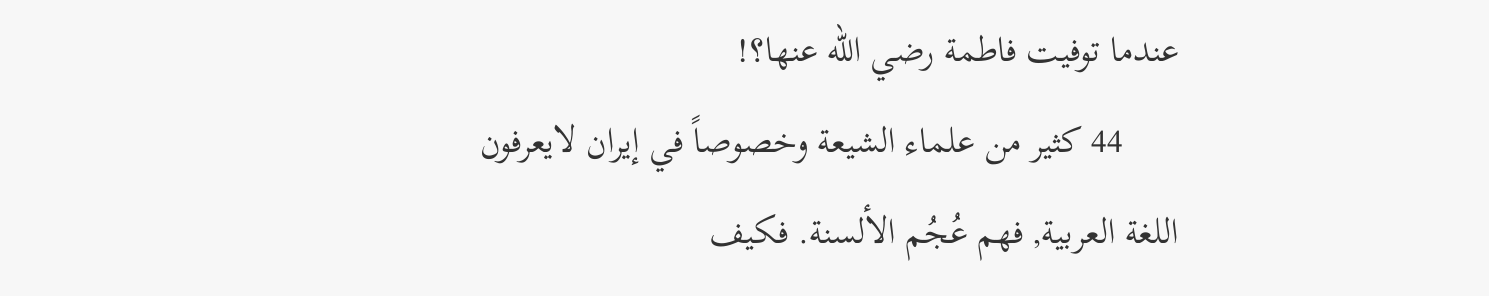عندما توفيت فاطمة رضي الله عنها؟!
      44 كثير من علماء الشيعة وخصوصاً في إيران لايعرفون اللغة العربية, فهم عُجُم الألسنة. فكيف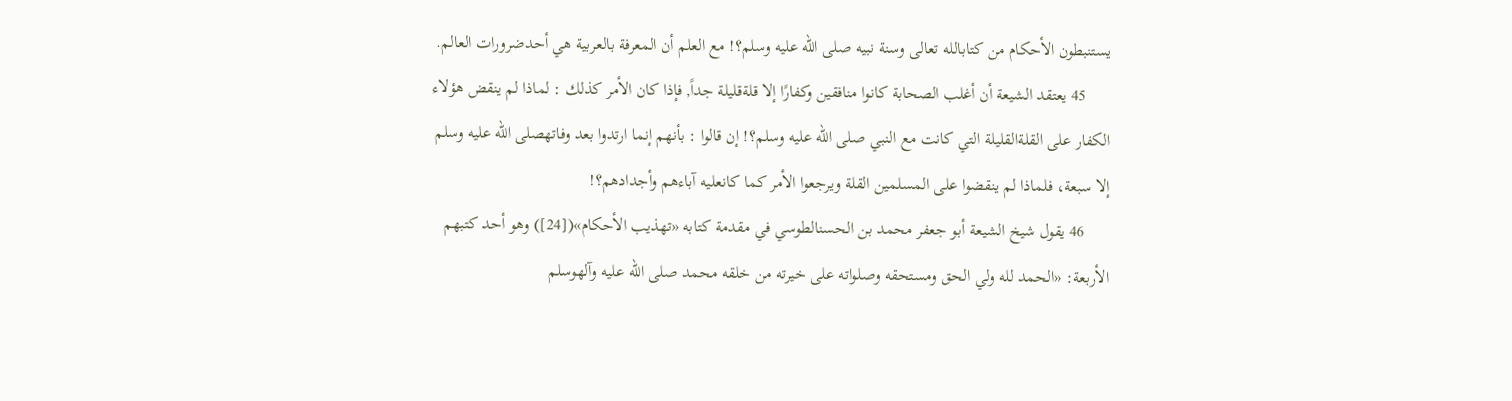يستنبطون الأحكام من كتابالله تعالى وسنة نبيه صلى الله عليه وسلم؟! مع العلم أن المعرفة بالعربية هي أحدضرورات العالم.
      45 يعتقد الشيعة أن أغلب الصحابة كانوا منافقين وكفارًا إلا قلةقليلة جداً, فإذا كان الأمر كذلك : لماذا لم ينقض هؤلاء الكفار على القلةالقليلة التي كانت مع النبي صلى الله عليه وسلم؟! إن قالوا : بأنهم إنما ارتدوا بعد وفاتهصلى الله عليه وسلم إلا سبعة، فلماذا لم ينقضوا على المسلمين القلة ويرجعوا الأمر كما كانعليه آباءهم وأجدادهم؟!
      46 يقول شيخ الشيعة أبو جعفر محمد بن الحسنالطوسي في مقدمة كتابه «تهذيب الأحكام»([24]) وهو أحد كتبهم الأربعة: «الحمد لله ولي الحق ومستحقه وصلواته على خيرته من خلقه محمد صلى الله عليه وآلهوسلم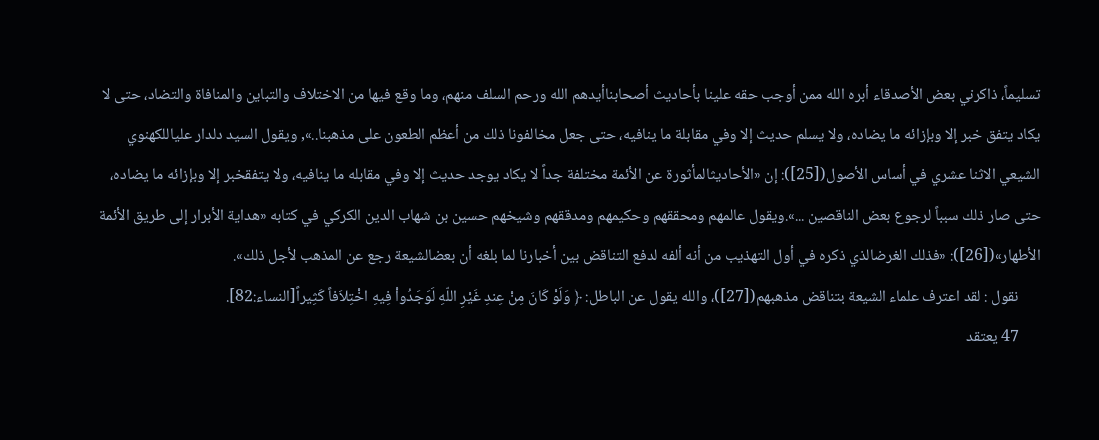تسليماً، ذاكرني بعض الأصدقاء أبره الله ممن أوجب حقه علينا بأحاديث أصحابناأيدهم الله ورحم السلف منهم، وما وقع فيها من الاختلاف والتباين والمنافاة والتضاد، حتى لا يكاد يتفق خبر إلا وبإزائه ما يضاده، ولا يسلم حديث إلا وفي مقابلة ما ينافيه، حتى جعل مخالفونا ذلك من أعظم الطعون على مذهبنا..», ويقول السيد دلدار علياللكهنوي الشيعي الاثنا عشري في أساس الأصول([25]): إن «الأحاديثالمأثورة عن الأئمة مختلفة جداً لا يكاد يوجد حديث إلا وفي مقابله ما ينافيه، ولا يتفقخبر إلا وبإزائه ما يضاده، حتى صار ذلك سبباً لرجوع بعض الناقصين ...».ويقول عالمهم ومحققهم وحكيمهم ومدققهم وشيخهم حسين بن شهاب الدين الكركي في كتابه «هداية الأبرار إلى طريق الأئمة الأطهار»([26]): «فذلك الغرضالذي ذكره في أول التهذيب من أنه ألفه لدفع التناقض بين أخبارنا لما بلغه أن بعضالشيعة رجع عن المذهب لأجل ذلك».
      نقول : لقد اعترف علماء الشيعة بتناقض مذهبهم([27])، والله يقول عن الباطل: ﴿ وَلَوْ كَانَ مِنْ عِندِ غَيْرِ اللّهِ لَوَجَدُواْ فِيهِ اخْتِلاَفاً كَثِيراً[النساء:82].
      47 يعتقد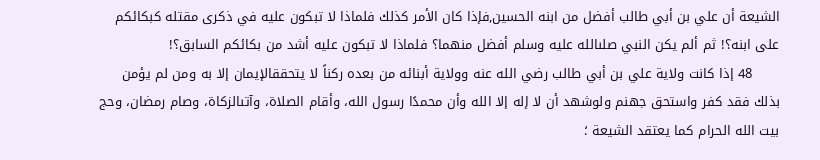الشيعة أن علي بن أبي طالب أفضل من ابنه الحسين,فإذا كان الأمر كذلك فلماذا لا تبكون عليه في ذكرى مقتله كبكائكم على ابنه؟! ثم ألم يكن النبي صلىالله عليه وسلم أفضل منهما؟ فلماذا لا تبكون عليه أشد من بكائكم السابق؟!
      48 إذا كانت ولاية علي بن أبي طالب رضي الله عنه وولاية أبنائه من بعده ركناً لا يتحققالإيمان إلا به ومن لم يؤمن بذلك فقد كفر واستحق جهنم ولوشهد أن لا إله إلا الله وأن محمدًا رسول الله، وأقام الصلاة، وآتىالزكاة، وصام رمضان، وحج بيت الله الحرام كما يعتقد الشيعة ؛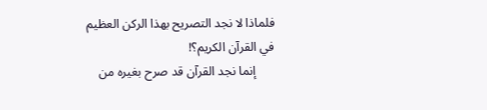فلماذا لا نجد التصريح بهذا الركن العظيم في القرآن الكريم؟!
      إنما نجد القرآن قد صرح بغيره من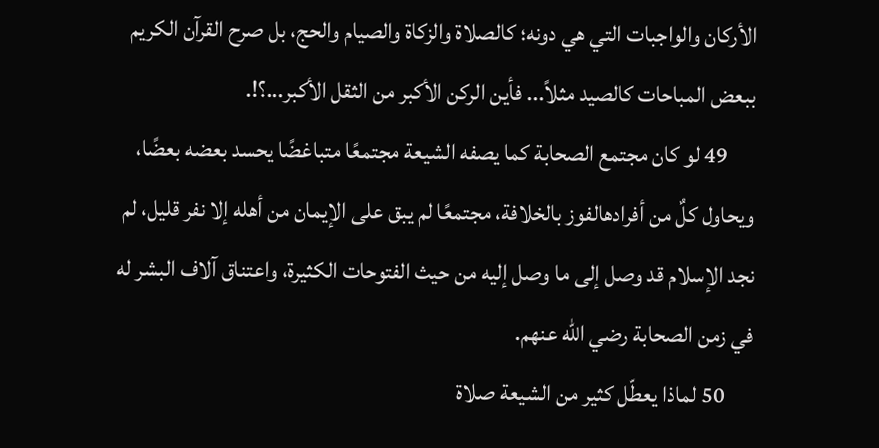الأركان والواجبات التي هي دونه؛ كالصلاة والزكاة والصيام والحج، بل صرح القرآن الكريم ببعض المباحات كالصيد مثلاً... فأين الركن الأكبر من الثقل الأكبر...؟!.
      49 لو كان مجتمع الصحابة كما يصفه الشيعة مجتمعًا متباغضًا يحسد بعضه بعضًا، ويحاول كلٌ من أفرادهالفوز بالخلافة، مجتمعًا لم يبق على الإيمان من أهله إلا نفر قليل، لم نجد الإسلام قد وصل إلى ما وصل إليه من حيث الفتوحات الكثيرة، واعتناق آلاف البشر له في زمن الصحابة رضي الله عنهم.
      50 لماذا يعطّل كثير من الشيعة صلاة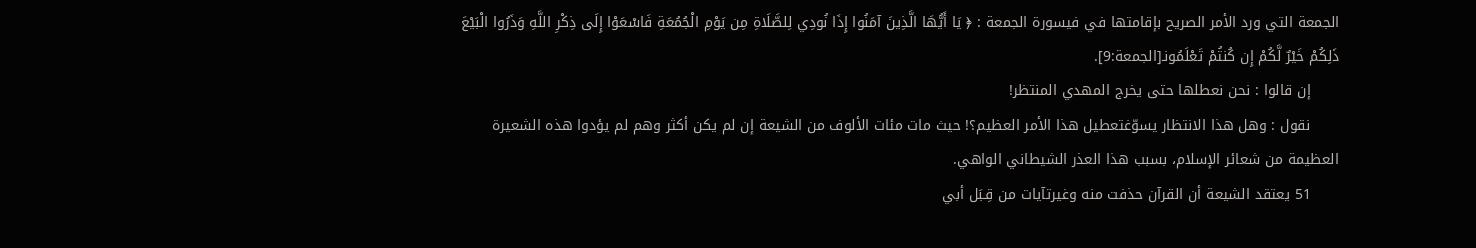الجمعة التي ورد الأمر الصريح بإقامتها في فيسورة الجمعة : ﴿ يَا أَيُّهَا الَّذِينَ آمَنُوا إِذَا نُودِي لِلصَّلَاةِ مِن يَوْمِ الْجُمُعَةِ فَاسْعَوْا إِلَى ذِكْرِ اللَّهِ وَذَرُوا الْبَيْعَ ذَلِكُمْ خَيْرٌ لَّكُمْ إِن كُنتُمْ تَعْلَمُونـ[الجمعة:9].
      إن قالوا : نحن نعطلها حتى يخرج المهدي المنتظر!
      نقول : وهل هذا الانتظار يسوّغتعطيل هذا الأمر العظيم؟! حيث مات مئات الألوف من الشيعة إن لم يكن أكثر وهم لم يؤدوا هذه الشعيرة العظيمة من شعائر الإسلام، بسبب هذا العذر الشيطاني الواهي.
      51 يعتقد الشيعة أن القرآن حذفت منه وغيرتآيات من قِـبَل أبي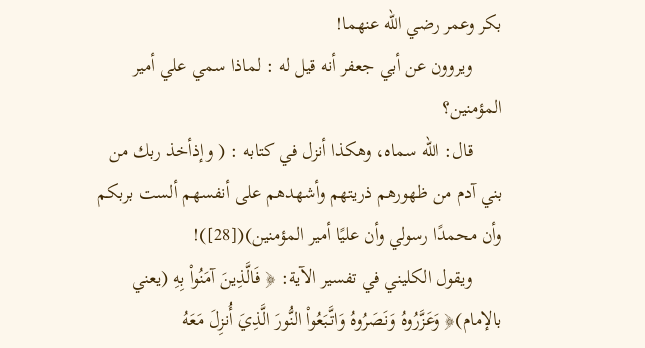بكر وعمر رضي الله عنهما!
      ويروون عن أبي جعفر أنه قيل له : لماذا سمي علي أمير المؤمنين؟
      قال: الله سماه، وهكذا أنزل في كتابه : ( وإذأخذ ربك من بني آدم من ظهورهم ذريتهم وأشهدهم على أنفسهم ألست بربكم وأن محمدًا رسولي وأن عليًا أمير المؤمنين)([28])!
      ويقول الكليني في تفسير الآية: ﴿ فَالَّذِينَ آمَنُواْ بِهِ (يعني بالإمام)﴿ وَعَزَّرُوهُ وَنَصَرُوهُ وَاتَّبَعُواْ النُّورَ الَّذِيَ أُنزِلَ مَعَهُ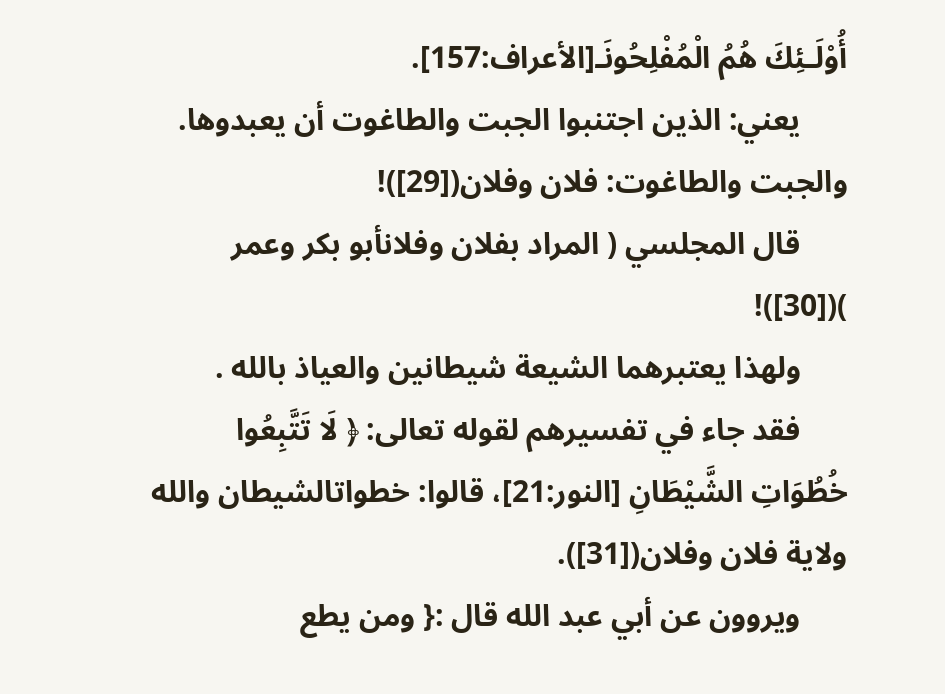أُوْلَـئِكَ هُمُ الْمُفْلِحُونَـ[الأعراف:157].
      يعني: الذين اجتنبوا الجبت والطاغوت أن يعبدوها. والجبت والطاغوت: فلان وفلان([29])!
      قال المجلسي ( المراد بفلان وفلانأبو بكر وعمر )([30])!
      ولهذا يعتبرهما الشيعة شيطانين والعياذ بالله .
      فقد جاء في تفسيرهم لقوله تعالى: ﴿ لَا تَتَّبِعُوا خُطُوَاتِ الشَّيْطَانِ [النور:21]، قالوا: خطواتالشيطان والله ولاية فلان وفلان([31]).
      ويروون عن أبي عبد الله قال :{ ومن يطع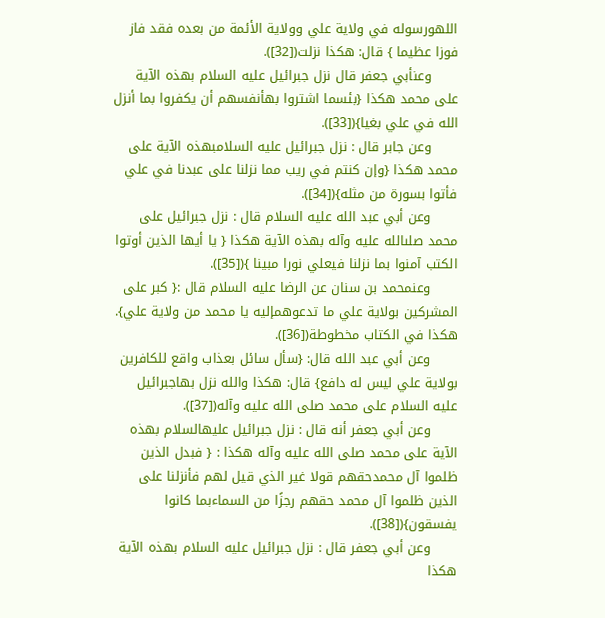اللهورسوله في ولاية علي وولاية الأئمة من بعده فقد فاز فوزا عظيما } قال: هكذا نزلت([32]).
      وعنأبي جعفر قال نزل جبرائيل عليه السلام بهذه الآية على محمد هكذا {بئسما اشتروا بهأنفسهم أن يكفروا بما أنزل الله في علي بغيا}([33]).
      وعن جابر قال : نزل جبرائيل عليه السلامبهذه الآية على محمد هكذا {وإن كنتم في ريب مما نزلنا على عبدنا في علي فأتوا بسورة من مثله}([34]).
      وعن أبي عبد الله عليه السلام قال : نزل جبرائيل على محمد صلىالله عليه وآله بهذه الآية هكذا { يا أيها الذين أوتوا الكتب آمنوا بما نزلنا فيعلي نورا مبينا }([35]).
      وعنمحمد بن سنان عن الرضا عليه السلام قال :{ كبر على المشركين بولاية علي ما تدعوهمإليه يا محمد من ولاية علي}. هكذا في الكتاب مخطوطة([36]).
      وعن أبي عبد الله قال: {سأل سائل بعذاب واقع للكافرين بولاية علي ليس له دافع} قال: هكذا والله نزل بهاجبرائيل عليه السلام على محمد صلى الله عليه وآله([37]).
      وعن أبي جعفر أنه قال : نزل جبرائيل عليهالسلام بهذه الآية على محمد صلى الله عليه وآله هكذا : { فبدل الذين ظلموا آل محمدحقهم قولا غير الذي قيل لهم فأنزلنا على الذين ظلموا آل محمد حقهم رجزًا من السماءبما كانوا يفسقون}([38]).
      وعن أبي جعفر قال : نزل جبرائيل عليه السلام بهذه الآية هكذا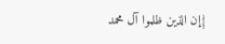{إن الذين ظلموا آل محمد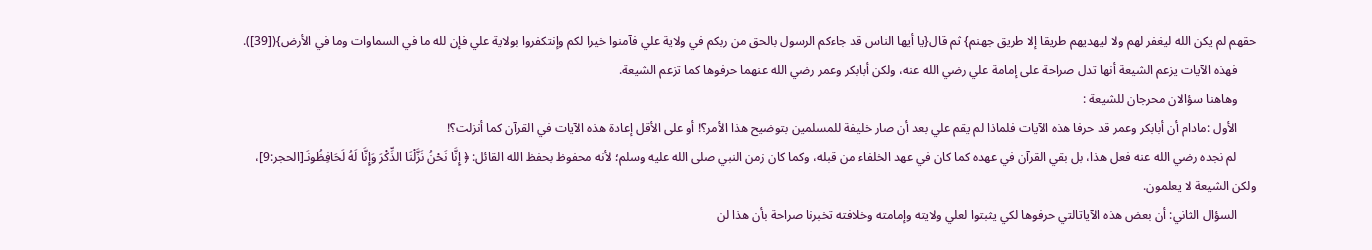حقهم لم يكن الله ليغفر لهم ولا ليهديهم طريقا إلا طريق جهنم} ثم قال{يا أيها الناس قد جاءكم الرسول بالحق من ربكم في ولاية علي فآمنوا خيرا لكم وإنتكفروا بولاية علي فإن لله ما في السماوات وما في الأرض}([39]).
      فهذه الآيات يزعم الشيعة أنها تدل صراحة على إمامة علي رضي الله عنه، ولكن أبابكر وعمر رضي الله عنهما حرفوها كما تزعم الشيعة.
      وهاهنا سؤالان محرجان للشيعة :
      الأول :مادام أن أبابكر وعمر قد حرفا هذه الآيات فلماذا لم يقم علي بعد أن صار خليفة للمسلمين بتوضيح هذا الأمر؟! أو على الأقل إعادة هذه الآيات في القرآن كما أنزلت؟!
      لم نجده رضي الله عنه فعل هذا، بل بقي القرآن في عهده كما كان في عهد الخلفاء من قبله، وكما كان زمن النبي صلى الله عليه وسلم؛ لأنه محفوظ بحفظ الله القائل: ﴿ إِنَّا نَحْنُ نَزَّلْنَا الذِّكْرَ وَإِنَّا لَهُ لَحَافِظُونَـ[الحجر:9]، ولكن الشيعة لا يعلمون.
      السؤال الثاني: أن بعض هذه الآياتالتي حرفوها لكي يثبتوا لعلي ولايته وإمامته وخلافته تخبرنا صراحة بأن هذا لن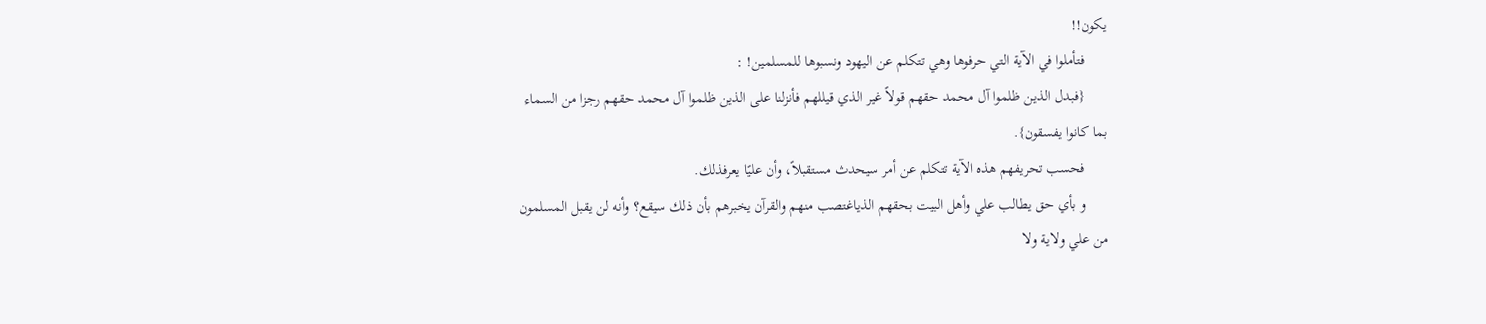يكون!!
      فتأملوا في الآية التي حرفوها وهي تتكلم عن اليهود ونسبوها للمسلمين! :
      {فبدل الذين ظلموا آل محمد حقهم قولاً غير الذي قيللهم فأنزلنا على الذين ظلموا آل محمد حقهم رجزا من السماء بما كانوا يفسقون}.
      فحسب تحريفهم هذه الآية تتكلم عن أمر سيحدث مستقبلاً، وأن عليًا يعرفذلك.
      و بأي حق يطالب علي وأهل البيت بحقهم الذياغتصب منهم والقرآن يخبرهم بأن ذلك سيقع؟ وأنه لن يقبل المسلمون من علي ولاية ولا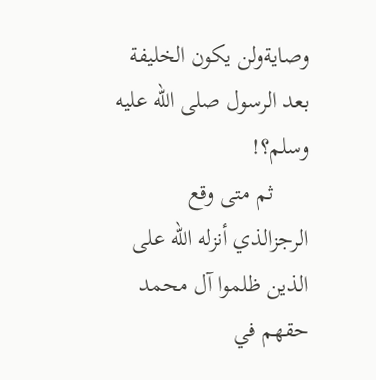وصايةولن يكون الخليفة بعد الرسول صلى الله عليه وسلم؟!
      ثم متى وقع الرجزالذي أنزله الله على الذين ظلموا آل محمد حقهم في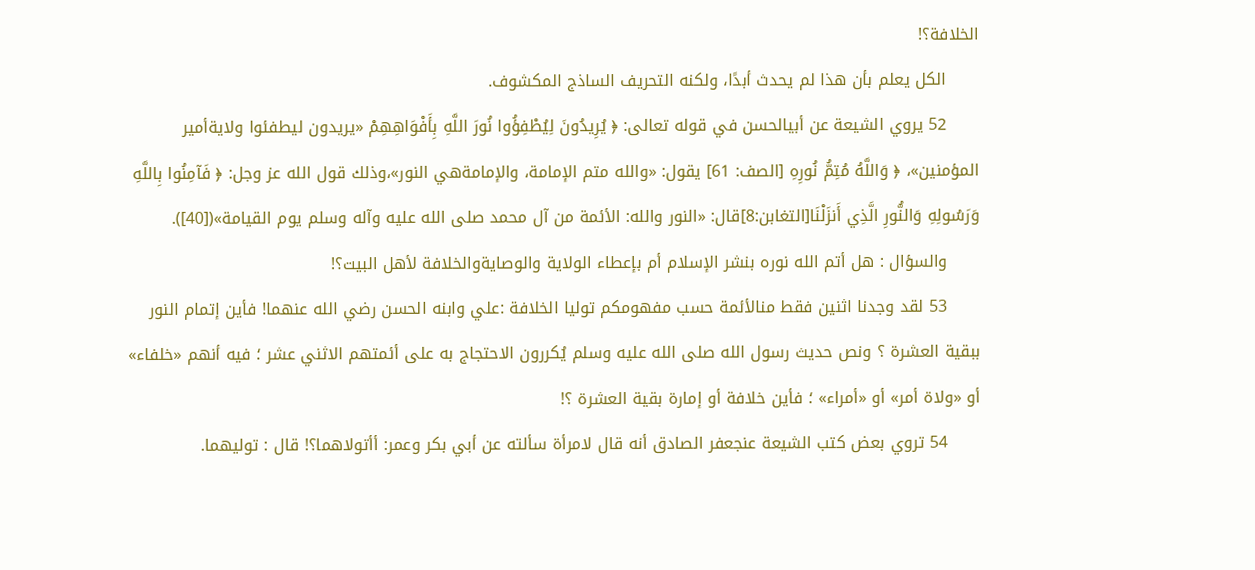الخلافة؟!
      الكل يعلم بأن هذا لم يحدث أبدًا، ولكنه التحريف الساذج المكشوف.
      52 يروي الشيعة عن أبيالحسن في قوله تعالى: ﴿ يُرِيدُونَ لِيُطْفِؤُوا نُورَ اللَّهِ بِأَفْوَاهِهِمْ «يريدون ليطفئوا ولايةأمير المؤمنين»، ﴿ وَاللَّهُ مُتِمُّ نُورِهِ [الصف: 61] يقول: «والله متم الإمامة، والإمامةهي النور»،وذلك قول الله عز وجل: ﴿ فَآمِنُوا بِاللَّهِ وَرَسُولِهِ وَالنُّورِ الَّذِي أَنزَلْنَا[التغابن:8]قال: «النور والله: الأئمة من آل محمد صلى الله عليه وآله وسلم يوم القيامة»([40]).
      والسؤال : هل أتم الله نوره بنشر الإسلام أم بإعطاء الولاية والوصايةوالخلافة لأهل البيت؟!
      53 لقد وجدنا اثنين فقط منالأئمة حسب مفهومكم توليا الخلافة :علي وابنه الحسن رضي الله عنهما! فأين إتمام النور ببقية العشرة ؟ ونص حديث رسول الله صلى الله عليه وسلم يُكررون الاحتجاج به على أئمتهم الاثني عشر ؛ فيه أنهم «خلفاء» أو «ولاة أمر» أو «أمراء» ؛ فأين خلافة أو إمارة بقية العشرة ؟!
      54 تروي بعض كتب الشيعة عنجعفر الصادق أنه قال لامرأة سألته عن أبي بكر وعمر: أأتولاهما؟! قال : توليهما.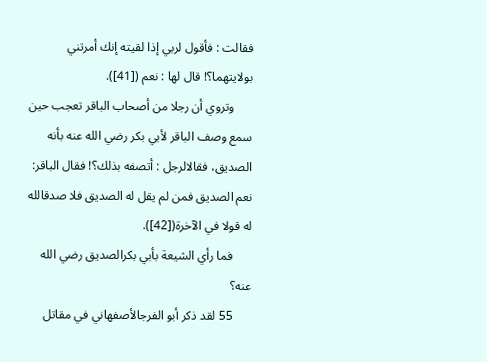فقالت : فأقول لربي إذا لقيته إنك أمرتني بولايتهما؟! قال لها : نعم ([41]).
      وتروي أن رجلا من أصحاب الباقر تعجب حين سمع وصف الباقر لأبي بكر رضي الله عنه بأنه الصديق، فقالالرجل : أتصفه بذلك؟! فقال الباقر: نعم الصديق فمن لم يقل له الصديق فلا صدقالله له قولا في الآخرة([42]).
      فما رأي الشيعة بأبي بكرالصديق رضي الله عنه؟
      55 لقد ذكر أبو الفرجالأصفهاني في مقاتل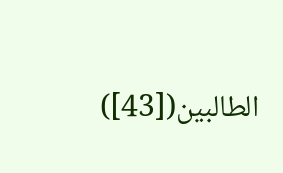الطالبين([43])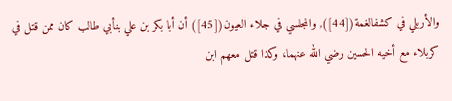والأربلي في كشفالغمة([44]), والمجلسي في جلاء العيون([45]) أن أبا بكر بن علي بنأبي طالب كان ممن قتل في كربلاء مع أخيه الحسين رضي الله عنهما، وكذا قتل معهم ابن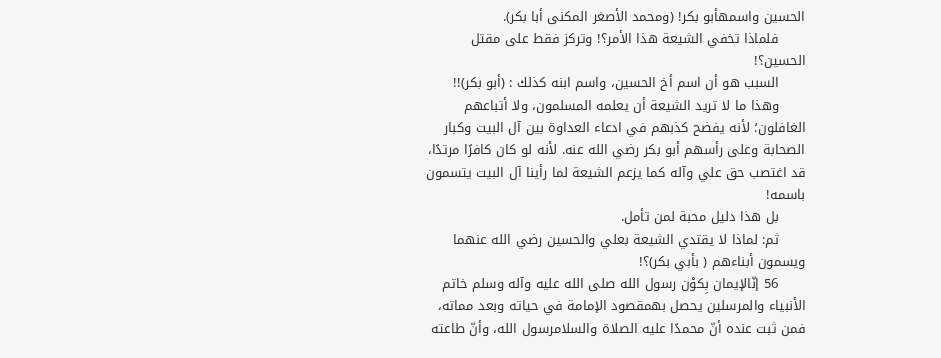الحسين واسمهأبو بكر! (ومحمد الأصغر المكنى أبا بكر).
      فلماذا تخفي الشيعة هذا الأمر؟! وتركز فقط على مقتل الحسين؟!
      السبب هو أن اسم أخ الحسين، واسم ابنه كذلك : (أبو بكر)!!
      وهذا ما لا تريد الشيعة أن يعلمه المسلمون، ولا أتباعهم الغافلون؛ لأنه يفضح كذبهم في ادعاء العداوة بين آل البيت وكبار الصحابة وعلى رأسهم أبو بكر رضي الله عنه. لأنه لو كان كافرًا مرتدًا، قد اغتصب حق علي وآله كما يزعم الشيعة لما رأينا آل البيت يتسمون باسمه!
      بل هذا دليل محبة لمن تأمل.
      ثم: لماذا لا يقتدي الشيعة بعلي والحسين رضي الله عنهما ويسمون أبناءهم ( بأبي بكر)؟!
      56 إنّالإيمان بِكوْن رسول الله صلى الله عليه وآله وسلم خاتم الأنبياء والمرسلين يحصل بهمقصود الإمامة في حياته وبعد مماته، فمن ثبت عنده أنّ محمدًا عليه الصلاة والسلامرسول الله، وأنّ طاعته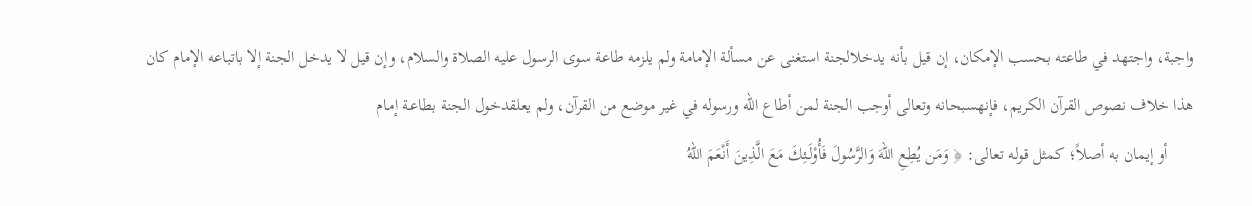واجبة، واجتهد في طاعته بحسب الإمكان، إن قيل بأنه يدخلالجنة استغنى عن مسألة الإمامة ولم يلزمه طاعة سوى الرسول عليه الصلاة والسلام، وإن قيل لا يدخل الجنة إلا باتباعه الإمام كان هذا خلاف نصوص القرآن الكريم، فإنهسبحانه وتعالى أوجب الجنة لمن أطاع الله ورسوله في غير موضع من القرآن، ولم يعلقدخول الجنة بطاعـة إمـام
      أو إيمان به أصلاً؛ كمثل قوله تعالى: ﴿ وَمَن يُطِعِ اللّهَ وَالرَّسُولَ فَأُوْلَـئِكَ مَعَ الَّذِينَ أَنْعَمَ اللّهُ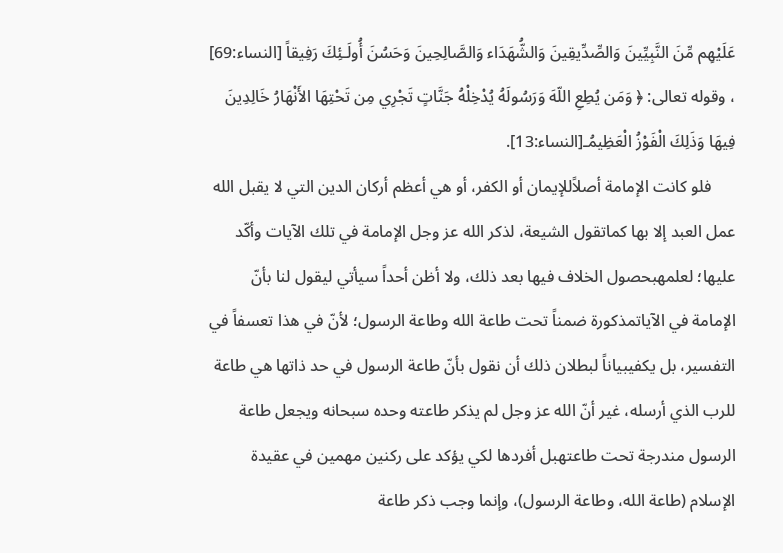عَلَيْهِم مِّنَ النَّبِيِّينَ وَالصِّدِّيقِينَ وَالشُّهَدَاء وَالصَّالِحِينَ وَحَسُنَ أُولَـئِكَ رَفِيقاً [النساء:69] ، وقوله تعالى: ﴿ وَمَن يُطِعِ اللّهَ وَرَسُولَهُ يُدْخِلْهُ جَنَّاتٍ تَجْرِي مِن تَحْتِهَا الأَنْهَارُ خَالِدِينَ فِيهَا وَذَلِكَ الْفَوْزُ الْعَظِيمُـ[النساء:13].
      فلو كانت الإمامة أصلاًللإيمان أو الكفر، أو هي أعظم أركان الدين التي لا يقبل الله عمل العبد إلا بها كماتقول الشيعة، لذكر الله عز وجل الإمامة في تلك الآيات وأكّد عليها؛ لعلمهبحصول الخلاف فيها بعد ذلك، ولا أظن أحداً سيأتي ليقول لنا بأنّ الإمامة في الآياتمذكورة ضمناً تحت طاعة الله وطاعة الرسول؛ لأنّ في هذا تعسفاً في التفسير، بل يكفيبياناً لبطلان ذلك أن نقول بأنّ طاعة الرسول في حد ذاتها هي طاعة للرب الذي أرسله، غير أنّ الله عز وجل لم يذكر طاعته وحده سبحانه ويجعل طاعة الرسول مندرجة تحت طاعتهبل أفردها لكي يؤكد على ركنين مهمين في عقيدة الإسلام (طاعة الله، وطاعة الرسول)، وإنما وجب ذكر طاعة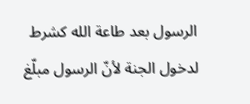الرسول بعد طاعة الله كشرط لدخول الجنة لأنّ الرسول مبلّغ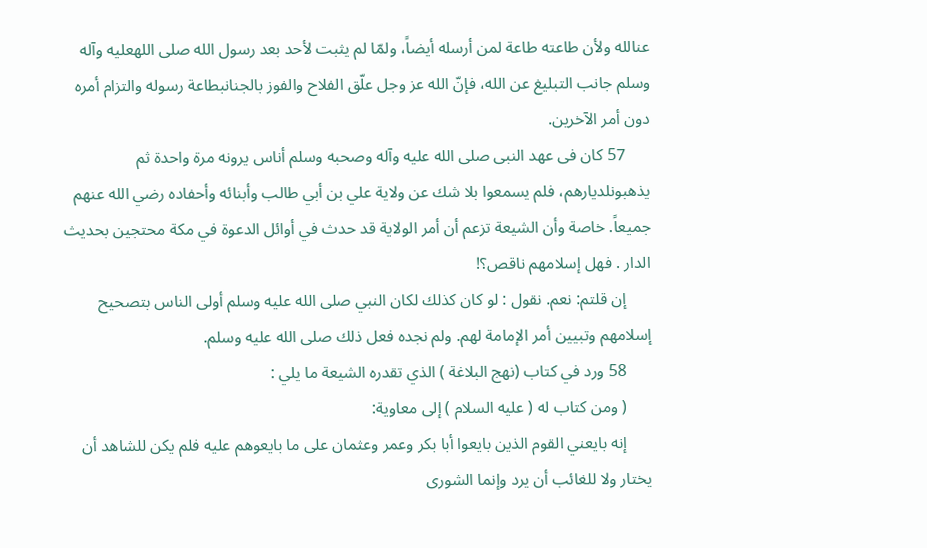عنالله ولأن طاعته طاعة لمن أرسله أيضاً، ولمّا لم يثبت لأحد بعد رسول الله صلى اللهعليه وآله وسلم جانب التبليغ عن الله، فإنّ الله عز وجل علّق الفلاح والفوز بالجنانبطاعة رسوله والتزام أمره دون أمر الآخرين.
      57 كان فى عهد النبى صلى الله عليه وآله وصحبه وسلم أناس يرونه مرة واحدة ثم يذهبونلديارهم، فلم يسمعوا بلا شك عن ولاية علي بن أبي طالب وأبنائه وأحفاده رضي الله عنهم جميعاً. خاصة وأن الشيعة تزعم أن أمر الولاية قد حدث في أوائل الدعوة في مكة محتجين بحديث الدار . فهل إسلامهم ناقص؟!
      إن قلتم: نعم. نقول : لو كان كذلك لكان النبي صلى الله عليه وسلم أولى الناس بتصحيح إسلامهم وتبيين أمر الإمامة لهم. ولم نجده فعل ذلك صلى الله عليه وسلم.
      58 ورد في كتاب (نهج البلاغة ) الذي تقدره الشيعة ما يلي :
      ( ومن كتاب له ( عليه السلام ) إلى معاوية:
      إنه بايعني القوم الذين بايعوا أبا بكر وعمر وعثمان على ما بايعوهم عليه فلم يكن للشاهد أن يختار ولا للغائب أن يرد وإنما الشورى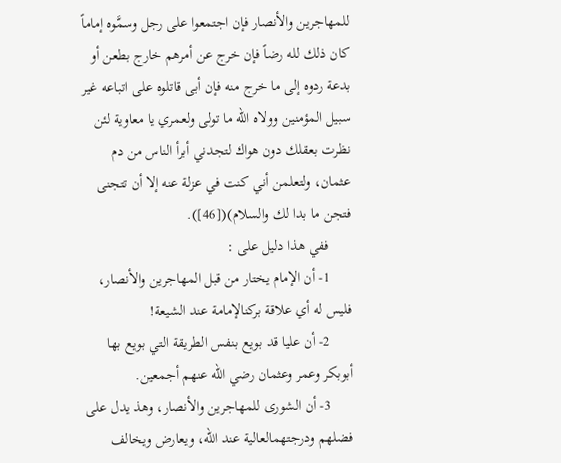للمهاجرين والأنصار فإن اجتمعوا على رجل وسمَّوه إماماً كان ذلك لله رضاً فإن خرج عن أمرهم خارج بطعن أو بدعة ردوه إلى ما خرج منه فإن أبى قاتلوه على اتباعه غير سبيل المؤمنين وولاه الله ما تولى ولعمري يا معاوية لئن نظرت بعقلك دون هواك لتجدني أبرأ الناس من دم عثمان، ولتعلمن أني كنت في عزلة عنه إلا أن تتجنى فتجن ما بدا لك والسلام)([46]).
      ففي هذا دليل على :
      1- أن الإمام يختار من قبل المهاجرين والأنصار، فليس له أي علاقة بركنالإمامة عند الشيعة!
      2- أن عليا قد بويع بنفس الطريقة التي بويع بها أبوبكر وعمر وعثمان رضي الله عنهم أجمعين.
      3- أن الشورى للمهاجرين والأنصار، وهذ يدل على فضلهم ودرجتهمالعالية عند الله، ويعارض ويخالف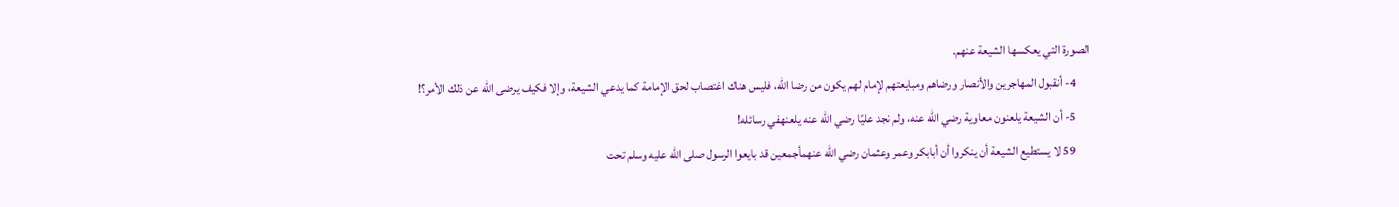الصورة التي يعكسها الشيعة عنهم.
      4- أنقبول المهاجرين والأنصار ورضاهم ومبايعتهم لإمام لهم يكون من رضا الله، فليس هناك اغتصاب لحق الإمامة كما يدعي الشيعة، وإلا فكيف يرضى الله عن ذلك الأمر؟!
      5- أن الشيعة يلعنون معاوية رضي الله عنه، ولم نجد عليًا رضي الله عنه يلعنهفي رسائله!
      59 لا يستطيع الشيعة أن ينكروا أن أبابكر وعمر وعثمان رضي الله عنهمأجمعين قد بايعوا الرسول صلى الله عليه وسلم تحت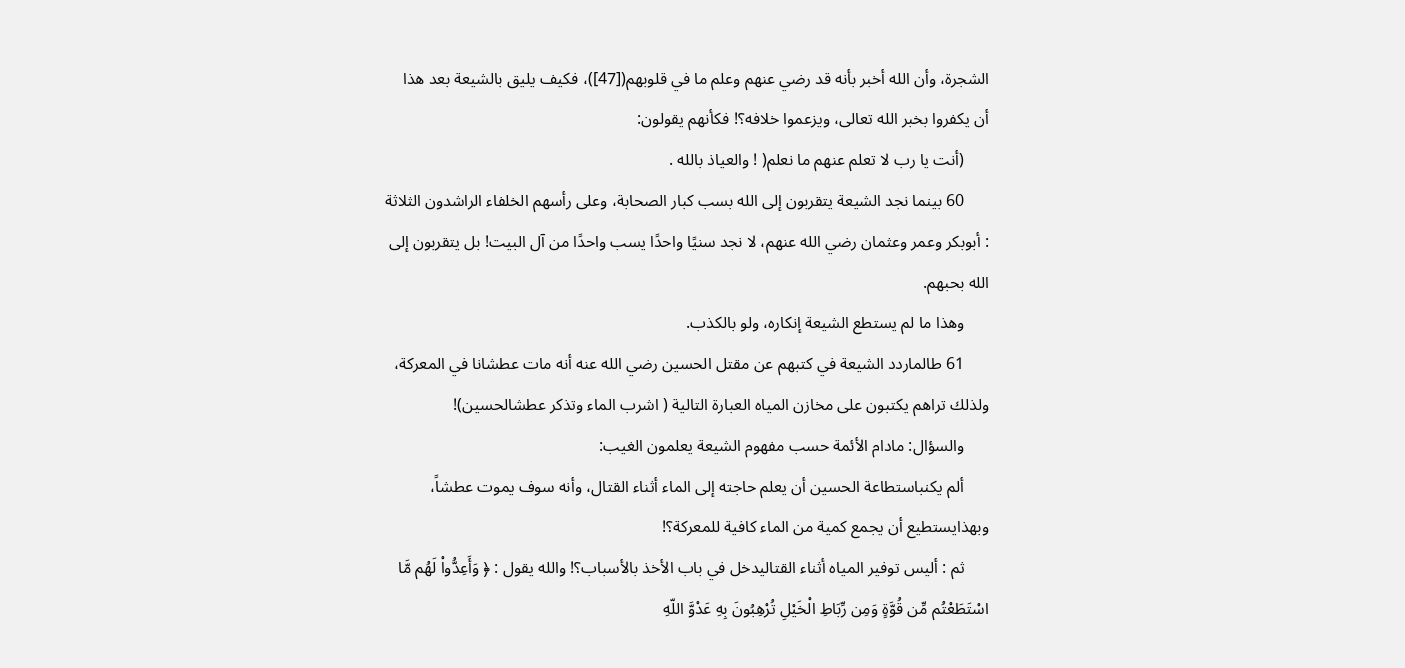الشجرة، وأن الله أخبر بأنه قد رضي عنهم وعلم ما في قلوبهم([47])، فكيف يليق بالشيعة بعد هذا أن يكفروا بخبر الله تعالى، ويزعموا خلافه؟! فكأنهم يقولون:
      (أنت يا رب لا تعلم عنهم ما نعلم( ! والعياذ بالله .
      60 بينما نجد الشيعة يتقربون إلى الله بسب كبار الصحابة، وعلى رأسهم الخلفاء الراشدون الثلاثة : أبوبكر وعمر وعثمان رضي الله عنهم، لا نجد سنيًا واحدًا يسب واحدًا من آل البيت! بل يتقربون إلى الله بحبهم.
      وهذا ما لم يستطع الشيعة إنكاره، ولو بالكذب.
      61 طالماردد الشيعة في كتبهم عن مقتل الحسين رضي الله عنه أنه مات عطشانا في المعركة، ولذلك تراهم يكتبون على مخازن المياه العبارة التالية ( اشرب الماء وتذكر عطشالحسين)!
      والسؤال: مادام الأئمة حسب مفهوم الشيعة يعلمون الغيب:
      ألم يكنباستطاعة الحسين أن يعلم حاجته إلى الماء أثناء القتال، وأنه سوف يموت عطشاً، وبهذايستطيع أن يجمع كمية من الماء كافية للمعركة؟!
      ثم : أليس توفير المياه أثناء القتاليدخل في باب الأخذ بالأسباب؟! والله يقول : ﴿ وَأَعِدُّواْ لَهُم مَّا اسْتَطَعْتُم مِّن قُوَّةٍ وَمِن رِّبَاطِ الْخَيْلِ تُرْهِبُونَ بِهِ عَدْوَّ اللّهِ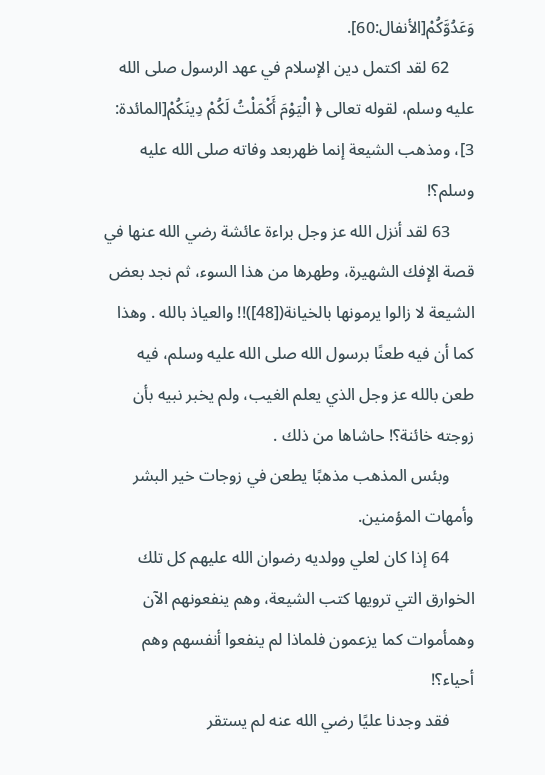وَعَدُوَّكُمْ[الأنفال:60].
      62 لقد اكتمل دين الإسلام في عهد الرسول صلى الله عليه وسلم، لقوله تعالى ﴿ الْيَوْمَ أَكْمَلْتُ لَكُمْ دِينَكُمْ[المائدة: 3]، ومذهب الشيعة إنما ظهربعد وفاته صلى الله عليه وسلم؟!
      63 لقد أنزل الله عز وجل براءة عائشة رضي الله عنها في قصة الإفك الشهيرة، وطهرها من هذا السوء، ثم نجد بعض الشيعة لا زالوا يرمونها بالخيانة([48])!! والعياذ بالله . وهذا كما أن فيه طعنًا برسول الله صلى الله عليه وسلم، فيه طعن بالله عز وجل الذي يعلم الغيب، ولم يخبر نبيه بأن زوجته خائنة؟! حاشاها من ذلك .
      وبئس المذهب مذهبًا يطعن في زوجات خير البشر وأمهات المؤمنين.
      64 إذا كان لعلي وولديه رضوان الله عليهم كل تلك الخوارق التي ترويها كتب الشيعة، وهم ينفعونهم الآن وهمأموات كما يزعمون فلماذا لم ينفعوا أنفسهم وهم أحياء؟!
      فقد وجدنا عليًا رضي الله عنه لم يستقر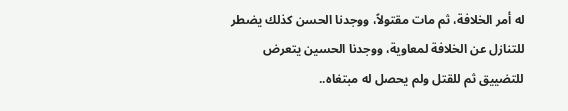له أمر الخلافة، ثم مات مقتولاً، ووجدنا الحسن كذلك يضطر للتنازل عن الخلافة لمعاوية، ووجدنا الحسين يتعرض للتضييق ثم للقتل ولم يحصل له مبتغاه..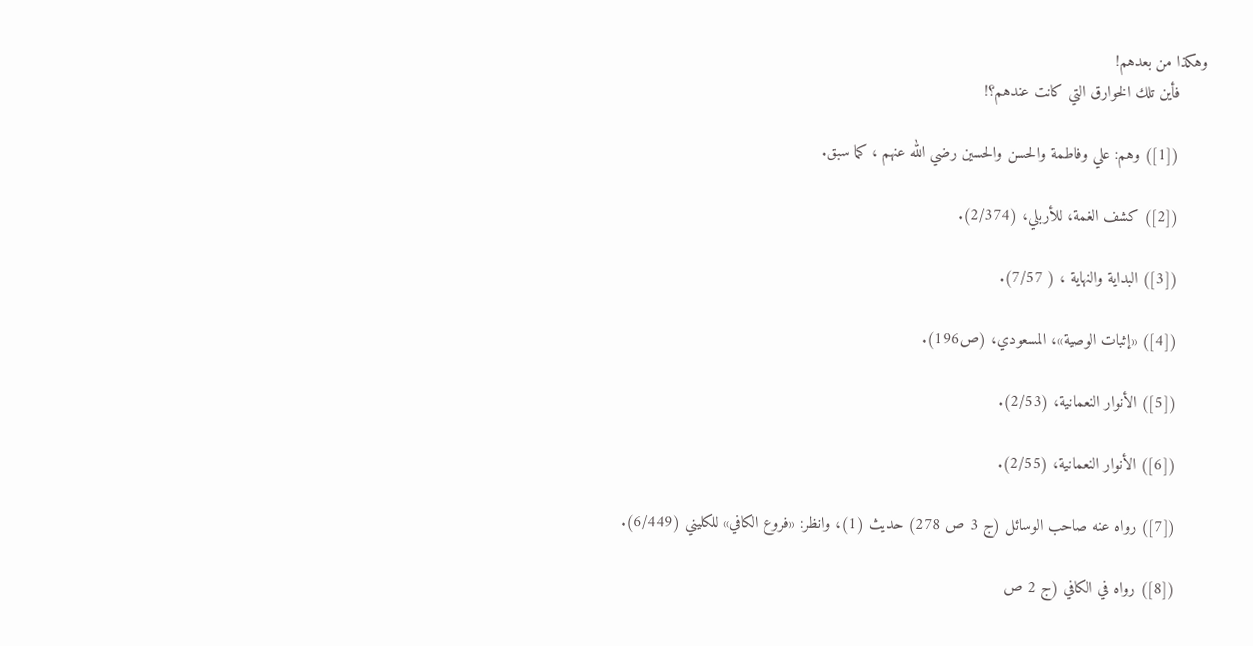وهكذا من بعدهم!
      فأين تلك الخوارق التي كانت عندهم؟!

      ([1]) وهم: علي وفاطمة والحسن والحسين رضي الله عنهم ، كما سبق.

      ([2]) كشف الغمة، للأربلي، (2/374).

      ([3]) البداية والنهاية ، ( 7/57).

      ([4]) «إثبات الوصية»، المسعودي، (ص196).

      ([5]) الأنوار النعمانية، (2/53).

      ([6]) الأنوار النعمانية، (2/55).

      ([7]) رواه عنه صاحب الوسائل (ج 3 ص 278) حديث (1)، وانظر: «فروع الكافي» للكليني (6/449).

      ([8]) رواه في الكافي (ج 2 ص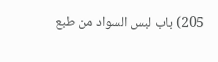205) باب لبس السواد من طبع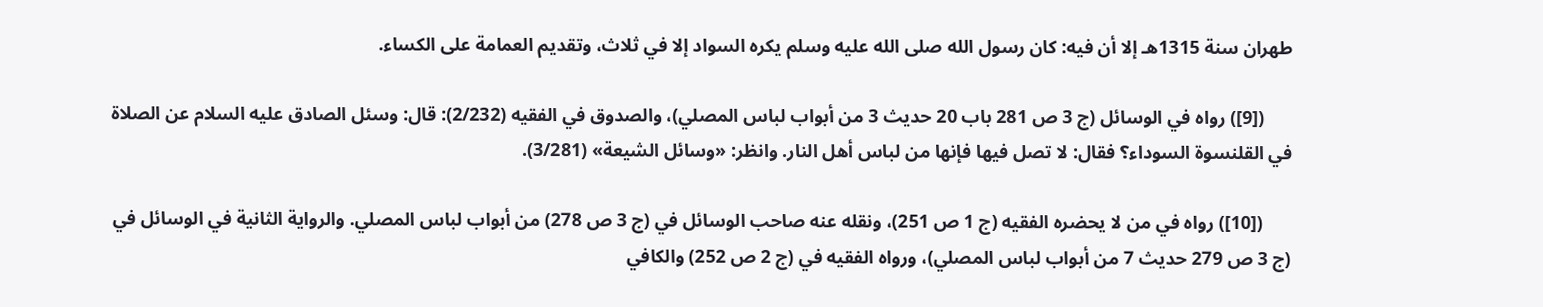طهران سنة 1315هـ إلا أن فيه: كان رسول الله صلى الله عليه وسلم يكره السواد إلا في ثلاث، وتقديم العمامة على الكساء.

      ([9]) رواه في الوسائل (ج 3 ص 281 باب 20 حديث 3 من أبواب لباس المصلي)، والصدوق في الفقيه (2/232): قال: وسئل الصادق عليه السلام عن الصلاة في القلنسوة السوداء؟ فقال: لا تصل فيها فإنها من لباس أهل النار. وانظر: «وسائل الشيعة» (3/281).

      ([10]) رواه في من لا يحضره الفقيه (ج 1 ص 251)، ونقله عنه صاحب الوسائل في (ج 3 ص 278) من أبواب لباس المصلي. والرواية الثانية في الوسائل في (ج 3 ص 279 حديث 7 من أبواب لباس المصلي)، ورواه الفقيه في (ج 2 ص 252) والكافي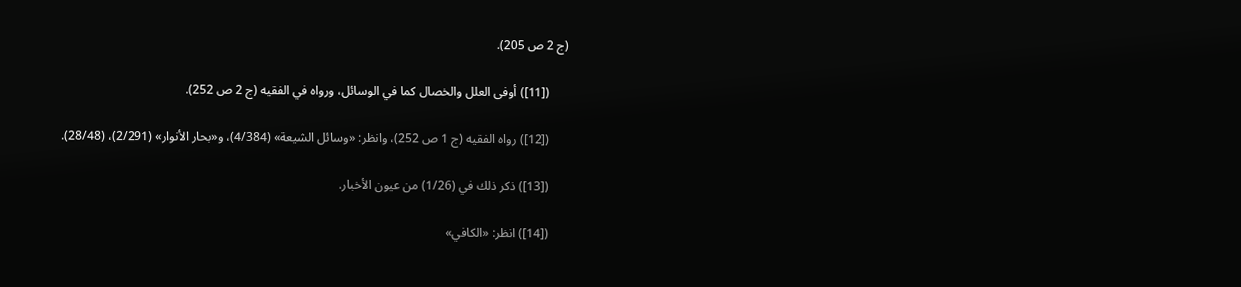(ج 2 ص 205).

      ([11]) أوفى العلل والخصال كما في الوسائل، ورواه في الفقيه (ج 2 ص 252).

      ([12]) رواه الفقيه (ج 1 ص 252)، وانظر: «وسائل الشيعة» (4/384)، و«بحار الأنوار» (2/291)، (28/48).

      ([13]) ذكر ذلك في (1/26) من عيون الأخبار.

      ([14]) انظر: «الكافي»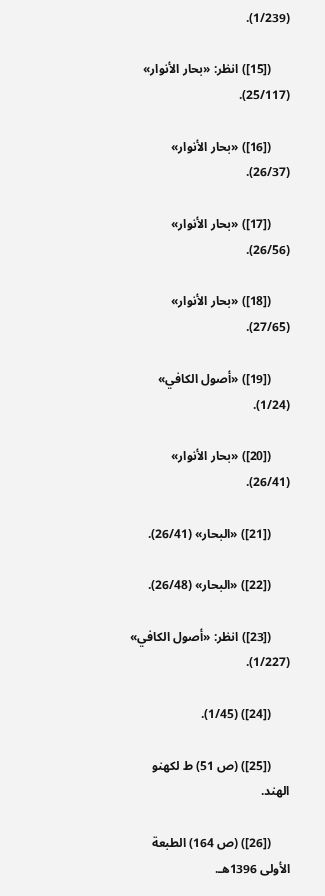(1/239).

      ([15]) انظر: «بحار الأنوار» (25/117).

      ([16]) «بحار الأنوار» (26/37).

      ([17]) «بحار الأنوار» (26/56).

      ([18]) «بحار الأنوار» (27/65).

      ([19]) «أصول الكافي» (1/24).

      ([20]) «بحار الأنوار» (26/41).

      ([21]) «البحار» (26/41).

      ([22]) «البحار» (26/48).

      ([23]) انظر: «أصول الكافي» (1/227).

      ([24]) (1/45).

      ([25]) (ص 51) ط لكهنو الهند.

      ([26]) (ص 164) الطبعة الأولى 1396هـ.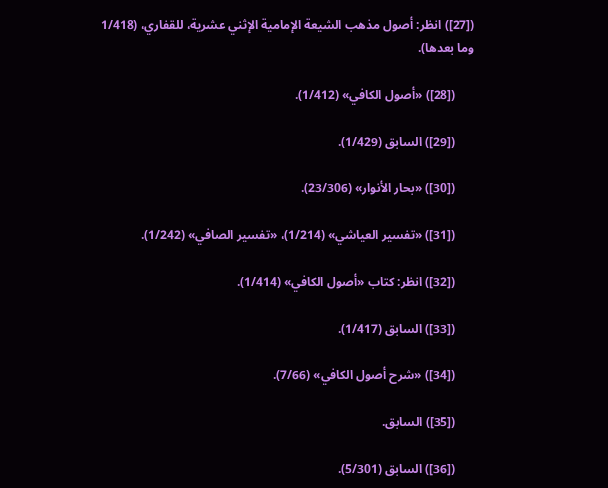([27]) انظر: أصول مذهب الشيعة الإمامية الإثني عشرية، للقفاري، (1/418 وما بعدها).

      ([28]) «أصول الكافي» (1/412).

      ([29]) السابق (1/429).

      ([30]) «بحار الأنوار» (23/306).

      ([31]) «تفسير العياشي» (1/214)، «تفسير الصافي» (1/242).

      ([32]) انظر: كتاب «أصول الكافي» (1/414).

      ([33]) السابق (1/417).

      ([34]) «شرح أصول الكافي» (7/66).

      ([35]) السابق.

      ([36]) السابق (5/301).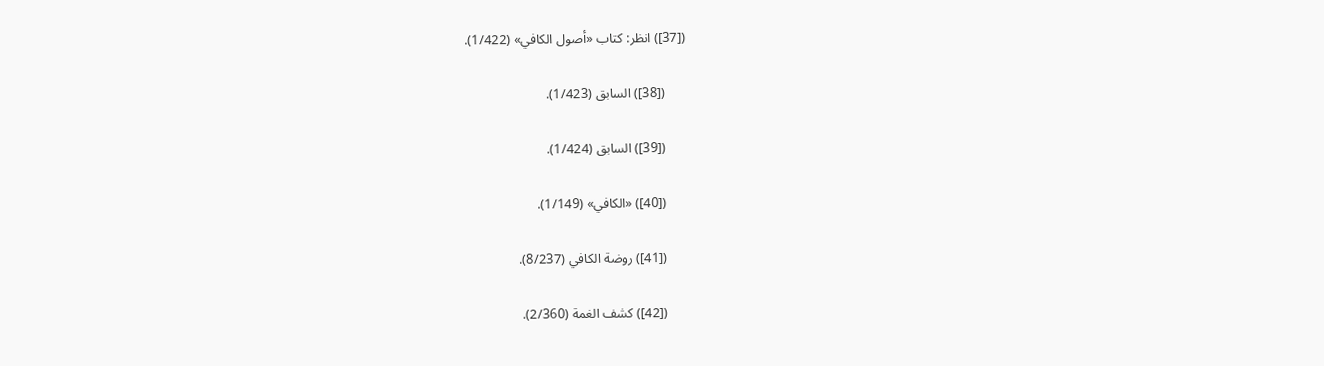([37]) انظر: كتاب «أصول الكافي» (1/422).

      ([38]) السابق (1/423).

      ([39]) السابق (1/424).

      ([40]) «الكافي» (1/149).

      ([41]) روضة الكافي (8/237).

      ([42]) كشف الغمة (2/360).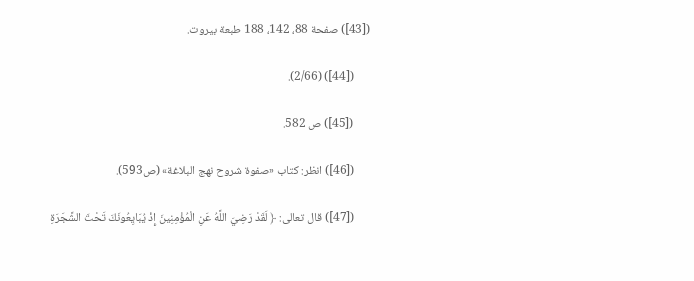([43]) صفحة 88، 142، 188 طبعة بيروت.

      ([44]) (2/66).

      ([45]) ص 582.

      ([46]) انظر: كتاب «صفوة شروح نهج البلاغة» (ص593).

      ([47]) قال تعالى: ﴿ لَقَدْ رَضِيَ اللَّهُ عَنِ الْمُؤْمِنِينَ إِذْ يُبَايِعُونَكَ تَحْتَ الشَّجَرَةِ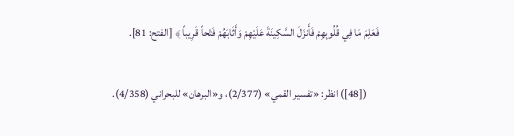فَعَلِمَ مَا فِي قُلُوبِهِمْ فَأَنزَلَ السَّكِينَةَ عَلَيْهِمْ وَأَثَابَهُمْ فَتْحاً قَرِيباً ﴾ [الفتح: 81].

      ([48]) انظر: «تفسير القمي» (2/377)، و«البرهان» للبحراني (4/358).